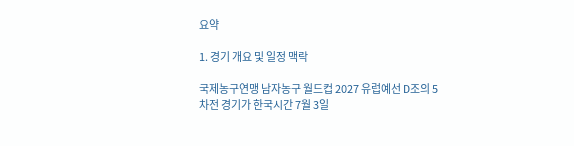요약

1. 경기 개요 및 일정 맥락

국제농구연맹 남자농구 월드컵 2027 유럽예선 D조의 5차전 경기가 한국시간 7월 3일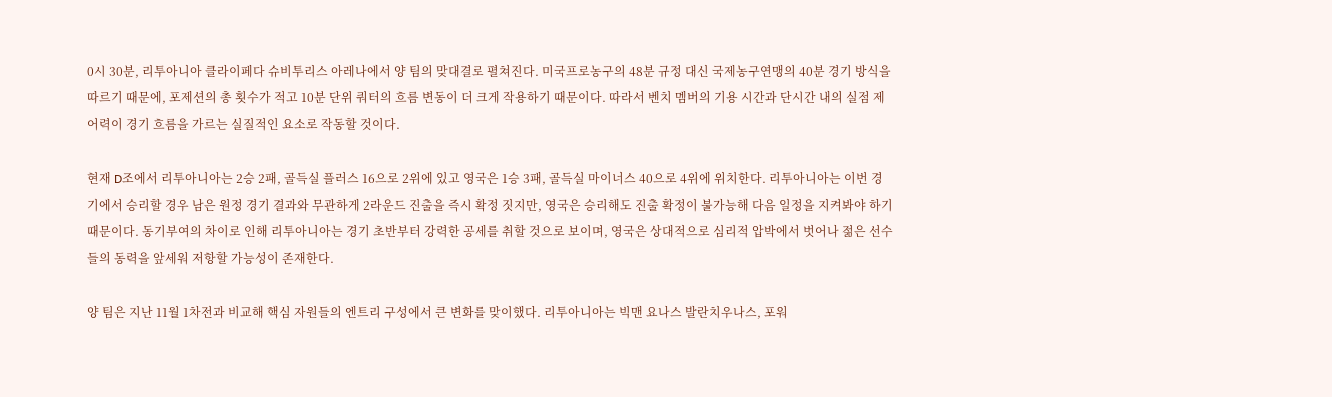0시 30분, 리투아니아 클라이페다 슈비투리스 아레나에서 양 팀의 맞대결로 펼쳐진다. 미국프로농구의 48분 규정 대신 국제농구연맹의 40분 경기 방식을 따르기 때문에, 포제션의 총 횟수가 적고 10분 단위 쿼터의 흐름 변동이 더 크게 작용하기 때문이다. 따라서 벤치 멤버의 기용 시간과 단시간 내의 실점 제어력이 경기 흐름을 가르는 실질적인 요소로 작동할 것이다.

현재 D조에서 리투아니아는 2승 2패, 골득실 플러스 16으로 2위에 있고 영국은 1승 3패, 골득실 마이너스 40으로 4위에 위치한다. 리투아니아는 이번 경기에서 승리할 경우 남은 원정 경기 결과와 무관하게 2라운드 진출을 즉시 확정 짓지만, 영국은 승리해도 진출 확정이 불가능해 다음 일정을 지켜봐야 하기 때문이다. 동기부여의 차이로 인해 리투아니아는 경기 초반부터 강력한 공세를 취할 것으로 보이며, 영국은 상대적으로 심리적 압박에서 벗어나 젊은 선수들의 동력을 앞세워 저항할 가능성이 존재한다.

양 팀은 지난 11월 1차전과 비교해 핵심 자원들의 엔트리 구성에서 큰 변화를 맞이했다. 리투아니아는 빅맨 요나스 발란치우나스, 포워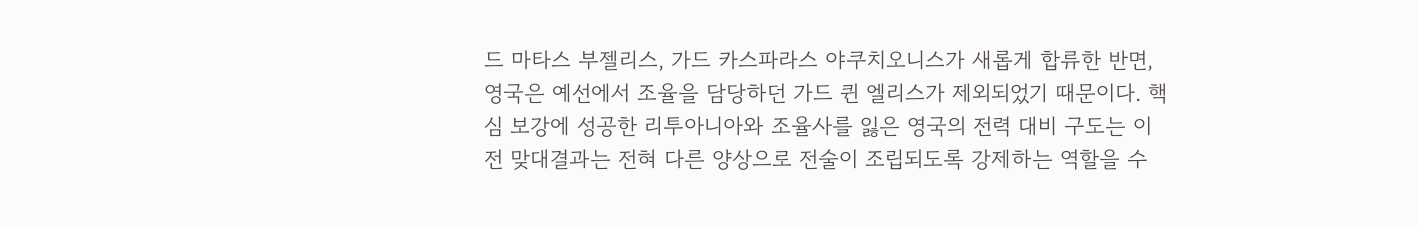드 마타스 부젤리스, 가드 카스파라스 야쿠치오니스가 새롭게 합류한 반면, 영국은 예선에서 조율을 담당하던 가드 퀸 엘리스가 제외되었기 때문이다. 핵심 보강에 성공한 리투아니아와 조율사를 잃은 영국의 전력 대비 구도는 이전 맞대결과는 전혀 다른 양상으로 전술이 조립되도록 강제하는 역할을 수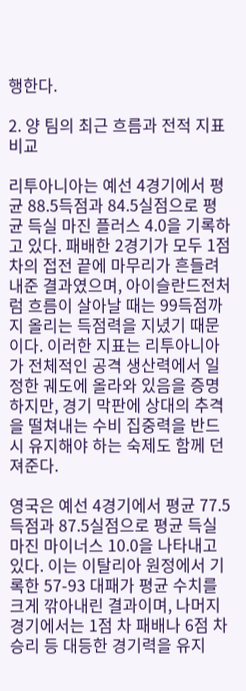행한다.

2. 양 팀의 최근 흐름과 전적 지표 비교

리투아니아는 예선 4경기에서 평균 88.5득점과 84.5실점으로 평균 득실 마진 플러스 4.0을 기록하고 있다. 패배한 2경기가 모두 1점 차의 접전 끝에 마무리가 흔들려 내준 결과였으며, 아이슬란드전처럼 흐름이 살아날 때는 99득점까지 올리는 득점력을 지녔기 때문이다. 이러한 지표는 리투아니아가 전체적인 공격 생산력에서 일정한 궤도에 올라와 있음을 증명하지만, 경기 막판에 상대의 추격을 떨쳐내는 수비 집중력을 반드시 유지해야 하는 숙제도 함께 던져준다.

영국은 예선 4경기에서 평균 77.5득점과 87.5실점으로 평균 득실 마진 마이너스 10.0을 나타내고 있다. 이는 이탈리아 원정에서 기록한 57-93 대패가 평균 수치를 크게 깎아내린 결과이며, 나머지 경기에서는 1점 차 패배나 6점 차 승리 등 대등한 경기력을 유지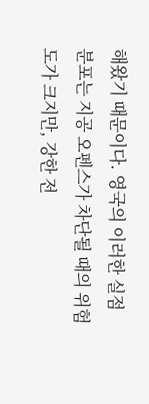해왔기 때문이다. 영국의 이러한 실점 분포는 지공 오펜스가 차단될 때의 위험도가 크지만, 강한 전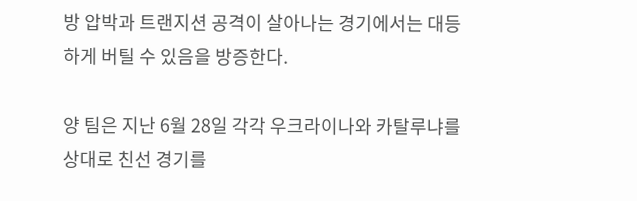방 압박과 트랜지션 공격이 살아나는 경기에서는 대등하게 버틸 수 있음을 방증한다.

양 팀은 지난 6월 28일 각각 우크라이나와 카탈루냐를 상대로 친선 경기를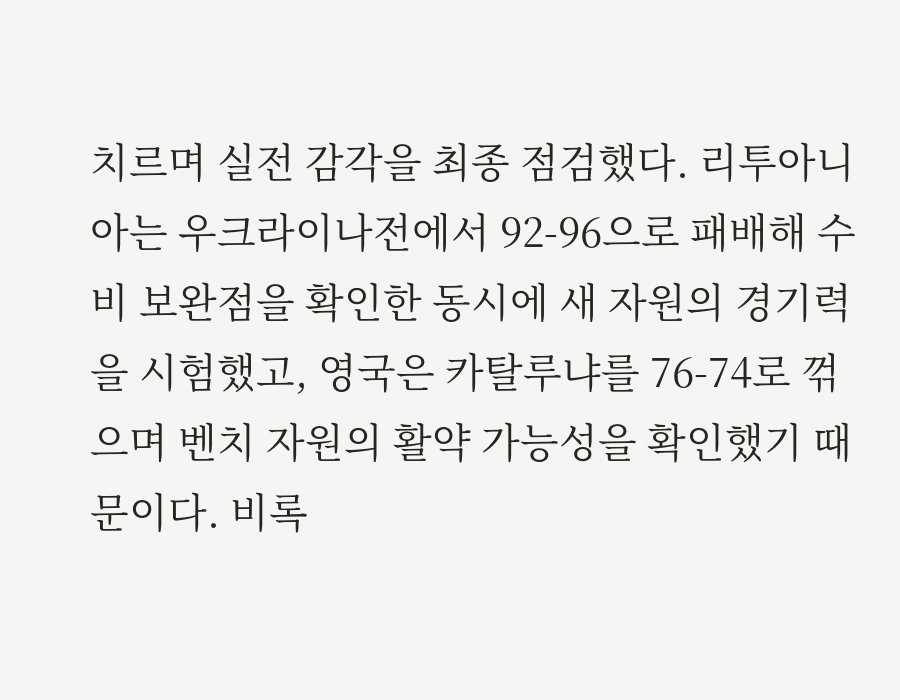치르며 실전 감각을 최종 점검했다. 리투아니아는 우크라이나전에서 92-96으로 패배해 수비 보완점을 확인한 동시에 새 자원의 경기력을 시험했고, 영국은 카탈루냐를 76-74로 꺾으며 벤치 자원의 활약 가능성을 확인했기 때문이다. 비록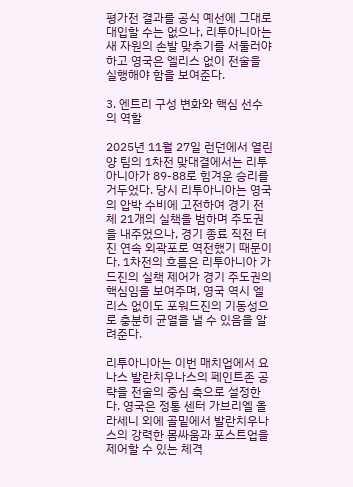평가전 결과를 공식 예선에 그대로 대입할 수는 없으나, 리투아니아는 새 자원의 손발 맞추기를 서둘러야 하고 영국은 엘리스 없이 전술을 실행해야 함을 보여준다.

3. 엔트리 구성 변화와 핵심 선수의 역할

2025년 11월 27일 런던에서 열린 양 팀의 1차전 맞대결에서는 리투아니아가 89-88로 힘겨운 승리를 거두었다. 당시 리투아니아는 영국의 압박 수비에 고전하여 경기 전체 21개의 실책을 범하며 주도권을 내주었으나, 경기 종료 직전 터진 연속 외곽포로 역전했기 때문이다. 1차전의 흐름은 리투아니아 가드진의 실책 제어가 경기 주도권의 핵심임을 보여주며, 영국 역시 엘리스 없이도 포워드진의 기동성으로 충분히 균열을 낼 수 있음을 알려준다.

리투아니아는 이번 매치업에서 요나스 발란치우나스의 페인트존 공략을 전술의 중심 축으로 설정한다. 영국은 정통 센터 가브리엘 올라세니 외에 골밑에서 발란치우나스의 강력한 몸싸움과 포스트업을 제어할 수 있는 체격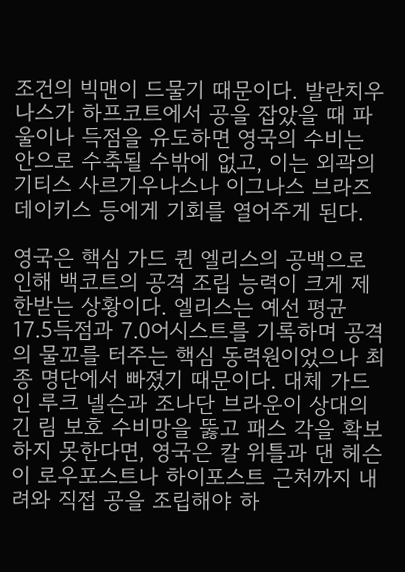조건의 빅맨이 드물기 때문이다. 발란치우나스가 하프코트에서 공을 잡았을 때 파울이나 득점을 유도하면 영국의 수비는 안으로 수축될 수밖에 없고, 이는 외곽의 기티스 사르기우나스나 이그나스 브라즈데이키스 등에게 기회를 열어주게 된다.

영국은 핵심 가드 퀸 엘리스의 공백으로 인해 백코트의 공격 조립 능력이 크게 제한받는 상황이다. 엘리스는 예선 평균 17.5득점과 7.0어시스트를 기록하며 공격의 물꼬를 터주는 핵심 동력원이었으나 최종 명단에서 빠졌기 때문이다. 대체 가드인 루크 넬슨과 조나단 브라운이 상대의 긴 림 보호 수비망을 뚫고 패스 각을 확보하지 못한다면, 영국은 칼 위틀과 댄 헤슨이 로우포스트나 하이포스트 근처까지 내려와 직접 공을 조립해야 하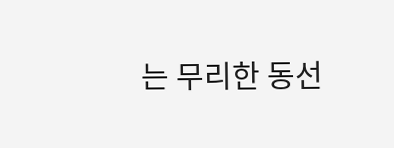는 무리한 동선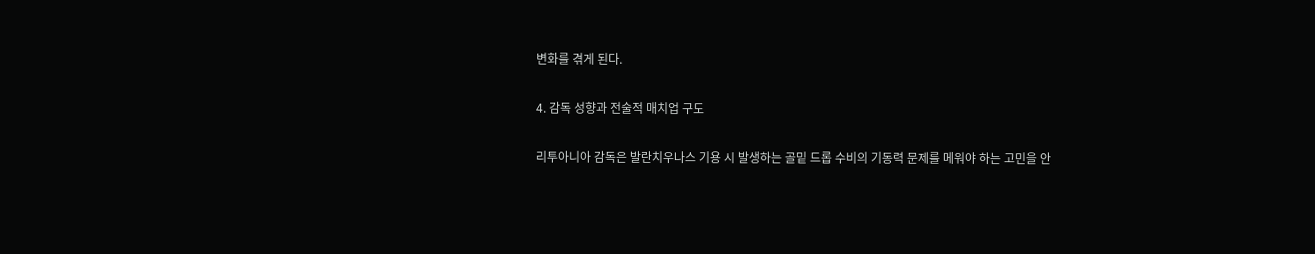변화를 겪게 된다.

4. 감독 성향과 전술적 매치업 구도

리투아니아 감독은 발란치우나스 기용 시 발생하는 골밑 드롭 수비의 기동력 문제를 메워야 하는 고민을 안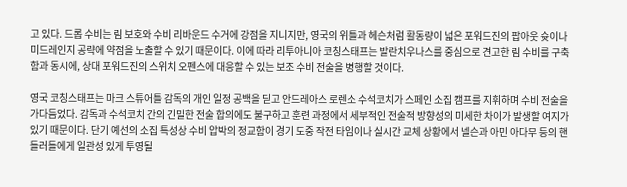고 있다. 드롭 수비는 림 보호와 수비 리바운드 수거에 강점을 지니지만, 영국의 위틀과 헤슨처럼 활동량이 넓은 포워드진의 팝아웃 슛이나 미드레인지 공략에 약점을 노출할 수 있기 때문이다. 이에 따라 리투아니아 코칭스태프는 발란치우나스를 중심으로 견고한 림 수비를 구축함과 동시에, 상대 포워드진의 스위치 오펜스에 대응할 수 있는 보조 수비 전술을 병행할 것이다.

영국 코칭스태프는 마크 스튜어틀 감독의 개인 일정 공백을 딛고 안드레아스 로렌소 수석코치가 스페인 소집 캠프를 지휘하며 수비 전술을 가다듬었다. 감독과 수석코치 간의 긴밀한 전술 합의에도 불구하고 훈련 과정에서 세부적인 전술적 방향성의 미세한 차이가 발생할 여지가 있기 때문이다. 단기 예선의 소집 특성상 수비 압박의 정교함이 경기 도중 작전 타임이나 실시간 교체 상황에서 넬슨과 아민 아다무 등의 핸들러들에게 일관성 있게 투영될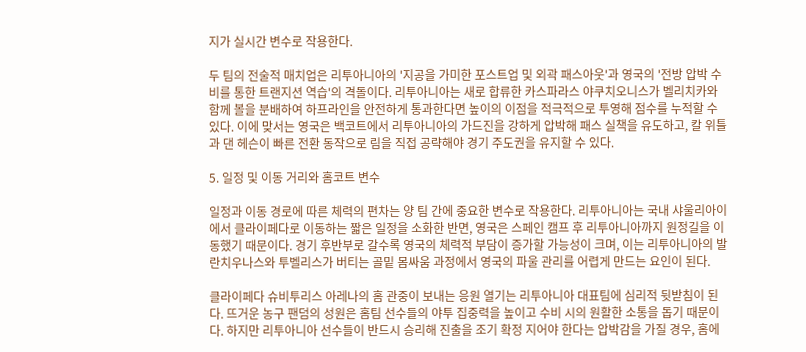지가 실시간 변수로 작용한다.

두 팀의 전술적 매치업은 리투아니아의 '지공을 가미한 포스트업 및 외곽 패스아웃'과 영국의 '전방 압박 수비를 통한 트랜지션 역습'의 격돌이다. 리투아니아는 새로 합류한 카스파라스 야쿠치오니스가 벨리치카와 함께 볼을 분배하여 하프라인을 안전하게 통과한다면 높이의 이점을 적극적으로 투영해 점수를 누적할 수 있다. 이에 맞서는 영국은 백코트에서 리투아니아의 가드진을 강하게 압박해 패스 실책을 유도하고, 칼 위틀과 댄 헤슨이 빠른 전환 동작으로 림을 직접 공략해야 경기 주도권을 유지할 수 있다.

5. 일정 및 이동 거리와 홈코트 변수

일정과 이동 경로에 따른 체력의 편차는 양 팀 간에 중요한 변수로 작용한다. 리투아니아는 국내 샤울리아이에서 클라이페다로 이동하는 짧은 일정을 소화한 반면, 영국은 스페인 캠프 후 리투아니아까지 원정길을 이동했기 때문이다. 경기 후반부로 갈수록 영국의 체력적 부담이 증가할 가능성이 크며, 이는 리투아니아의 발란치우나스와 투벨리스가 버티는 골밑 몸싸움 과정에서 영국의 파울 관리를 어렵게 만드는 요인이 된다.

클라이페다 슈비투리스 아레나의 홈 관중이 보내는 응원 열기는 리투아니아 대표팀에 심리적 뒷받침이 된다. 뜨거운 농구 팬덤의 성원은 홈팀 선수들의 야투 집중력을 높이고 수비 시의 원활한 소통을 돕기 때문이다. 하지만 리투아니아 선수들이 반드시 승리해 진출을 조기 확정 지어야 한다는 압박감을 가질 경우, 홈에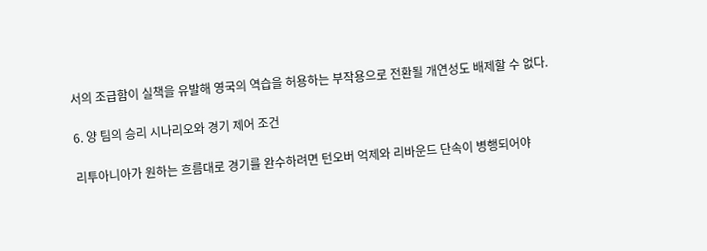서의 조급함이 실책을 유발해 영국의 역습을 허용하는 부작용으로 전환될 개연성도 배제할 수 없다.

6. 양 팀의 승리 시나리오와 경기 제어 조건

리투아니아가 원하는 흐름대로 경기를 완수하려면 턴오버 억제와 리바운드 단속이 병행되어야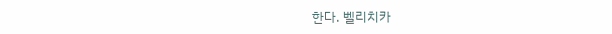한다. 벨리치카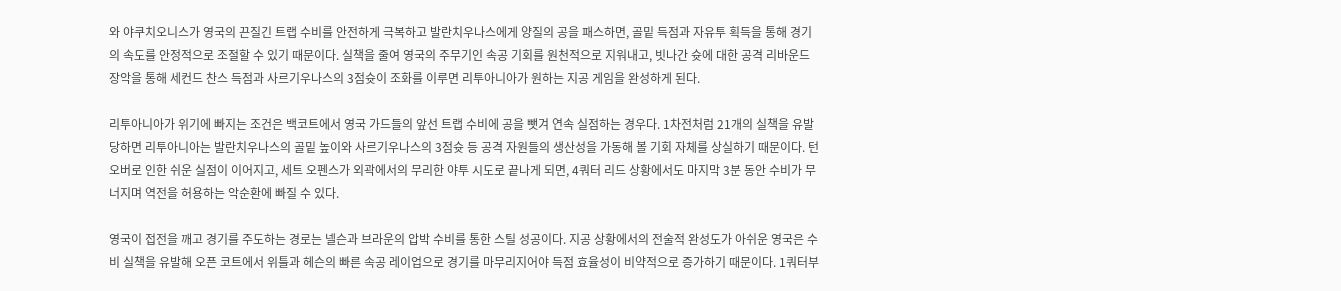와 야쿠치오니스가 영국의 끈질긴 트랩 수비를 안전하게 극복하고 발란치우나스에게 양질의 공을 패스하면, 골밑 득점과 자유투 획득을 통해 경기의 속도를 안정적으로 조절할 수 있기 때문이다. 실책을 줄여 영국의 주무기인 속공 기회를 원천적으로 지워내고, 빗나간 슛에 대한 공격 리바운드 장악을 통해 세컨드 찬스 득점과 사르기우나스의 3점슛이 조화를 이루면 리투아니아가 원하는 지공 게임을 완성하게 된다.

리투아니아가 위기에 빠지는 조건은 백코트에서 영국 가드들의 앞선 트랩 수비에 공을 뺏겨 연속 실점하는 경우다. 1차전처럼 21개의 실책을 유발당하면 리투아니아는 발란치우나스의 골밑 높이와 사르기우나스의 3점슛 등 공격 자원들의 생산성을 가동해 볼 기회 자체를 상실하기 때문이다. 턴오버로 인한 쉬운 실점이 이어지고, 세트 오펜스가 외곽에서의 무리한 야투 시도로 끝나게 되면, 4쿼터 리드 상황에서도 마지막 3분 동안 수비가 무너지며 역전을 허용하는 악순환에 빠질 수 있다.

영국이 접전을 깨고 경기를 주도하는 경로는 넬슨과 브라운의 압박 수비를 통한 스틸 성공이다. 지공 상황에서의 전술적 완성도가 아쉬운 영국은 수비 실책을 유발해 오픈 코트에서 위틀과 헤슨의 빠른 속공 레이업으로 경기를 마무리지어야 득점 효율성이 비약적으로 증가하기 때문이다. 1쿼터부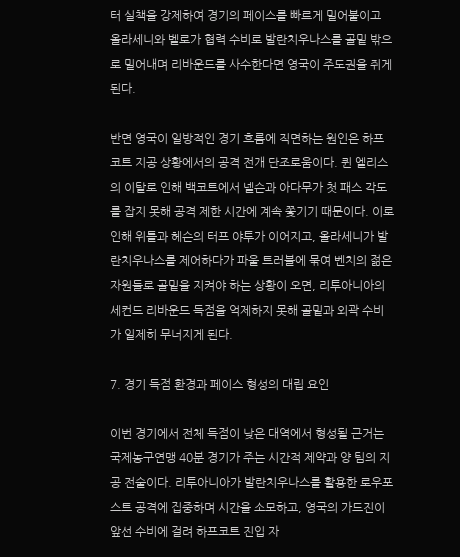터 실책을 강제하여 경기의 페이스를 빠르게 밀어붙이고 올라세니와 벨로가 협력 수비로 발란치우나스를 골밑 밖으로 밀어내며 리바운드를 사수한다면 영국이 주도권을 쥐게 된다.

반면 영국이 일방적인 경기 흐름에 직면하는 원인은 하프코트 지공 상황에서의 공격 전개 단조로움이다. 퀸 엘리스의 이탈로 인해 백코트에서 넬슨과 아다무가 첫 패스 각도를 잡지 못해 공격 제한 시간에 계속 쫓기기 때문이다. 이로 인해 위틀과 헤슨의 터프 야투가 이어지고, 올라세니가 발란치우나스를 제어하다가 파울 트러블에 묶여 벤치의 젊은 자원들로 골밑을 지켜야 하는 상황이 오면, 리투아니아의 세컨드 리바운드 득점을 억제하지 못해 골밑과 외곽 수비가 일제히 무너지게 된다.

7. 경기 득점 환경과 페이스 형성의 대립 요인

이번 경기에서 전체 득점이 낮은 대역에서 형성될 근거는 국제농구연맹 40분 경기가 주는 시간적 제약과 양 팀의 지공 전술이다. 리투아니아가 발란치우나스를 활용한 로우포스트 공격에 집중하며 시간을 소모하고, 영국의 가드진이 앞선 수비에 걸려 하프코트 진입 자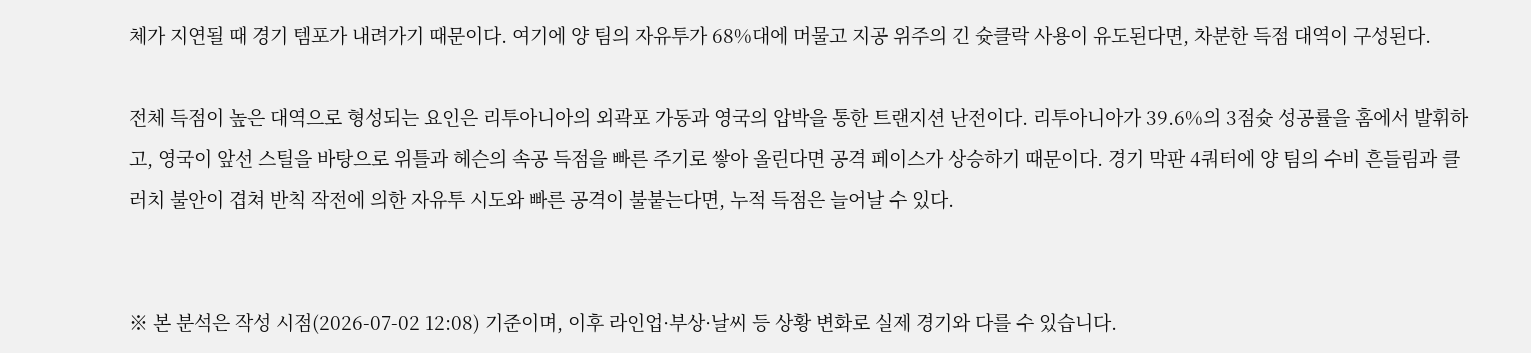체가 지연될 때 경기 템포가 내려가기 때문이다. 여기에 양 팀의 자유투가 68%대에 머물고 지공 위주의 긴 슛클락 사용이 유도된다면, 차분한 득점 대역이 구성된다.

전체 득점이 높은 대역으로 형성되는 요인은 리투아니아의 외곽포 가동과 영국의 압박을 통한 트랜지션 난전이다. 리투아니아가 39.6%의 3점슛 성공률을 홈에서 발휘하고, 영국이 앞선 스틸을 바탕으로 위틀과 헤슨의 속공 득점을 빠른 주기로 쌓아 올린다면 공격 페이스가 상승하기 때문이다. 경기 막판 4쿼터에 양 팀의 수비 흔들림과 클러치 불안이 겹쳐 반칙 작전에 의한 자유투 시도와 빠른 공격이 불붙는다면, 누적 득점은 늘어날 수 있다.


※ 본 분석은 작성 시점(2026-07-02 12:08) 기준이며, 이후 라인업·부상·날씨 등 상황 변화로 실제 경기와 다를 수 있습니다.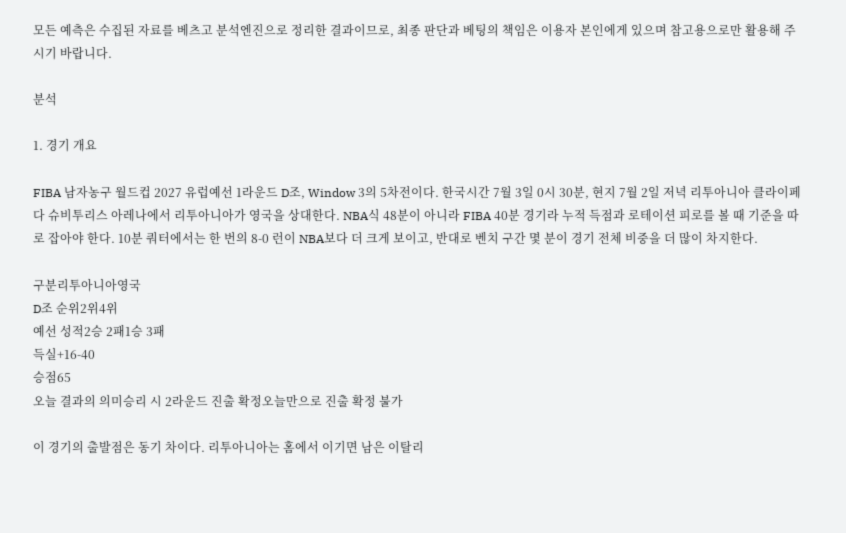모든 예측은 수집된 자료를 베츠고 분석엔진으로 정리한 결과이므로, 최종 판단과 베팅의 책임은 이용자 본인에게 있으며 참고용으로만 활용해 주시기 바랍니다.

분석

1. 경기 개요

FIBA 남자농구 월드컵 2027 유럽예선 1라운드 D조, Window 3의 5차전이다. 한국시간 7월 3일 0시 30분, 현지 7월 2일 저녁 리투아니아 클라이페다 슈비투리스 아레나에서 리투아니아가 영국을 상대한다. NBA식 48분이 아니라 FIBA 40분 경기라 누적 득점과 로테이션 피로를 볼 때 기준을 따로 잡아야 한다. 10분 쿼터에서는 한 번의 8-0 런이 NBA보다 더 크게 보이고, 반대로 벤치 구간 몇 분이 경기 전체 비중을 더 많이 차지한다.

구분리투아니아영국
D조 순위2위4위
예선 성적2승 2패1승 3패
득실+16-40
승점65
오늘 결과의 의미승리 시 2라운드 진출 확정오늘만으로 진출 확정 불가

이 경기의 출발점은 동기 차이다. 리투아니아는 홈에서 이기면 남은 이탈리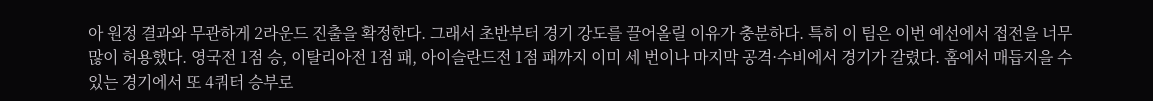아 원정 결과와 무관하게 2라운드 진출을 확정한다. 그래서 초반부터 경기 강도를 끌어올릴 이유가 충분하다. 특히 이 팀은 이번 예선에서 접전을 너무 많이 허용했다. 영국전 1점 승, 이탈리아전 1점 패, 아이슬란드전 1점 패까지 이미 세 번이나 마지막 공격·수비에서 경기가 갈렸다. 홈에서 매듭지을 수 있는 경기에서 또 4쿼터 승부로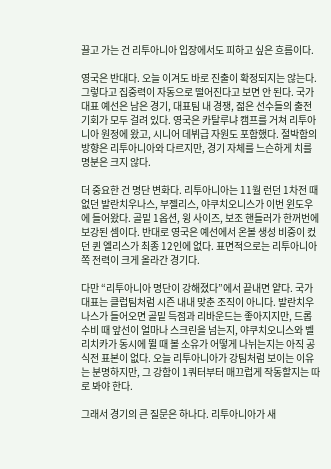끌고 가는 건 리투아니아 입장에서도 피하고 싶은 흐름이다.

영국은 반대다. 오늘 이겨도 바로 진출이 확정되지는 않는다. 그렇다고 집중력이 자동으로 떨어진다고 보면 안 된다. 국가대표 예선은 남은 경기, 대표팀 내 경쟁, 젊은 선수들의 출전 기회가 모두 걸려 있다. 영국은 카탈루냐 캠프를 거쳐 리투아니아 원정에 왔고, 시니어 데뷔급 자원도 포함했다. 절박함의 방향은 리투아니아와 다르지만, 경기 자체를 느슨하게 치를 명분은 크지 않다.

더 중요한 건 명단 변화다. 리투아니아는 11월 런던 1차전 때 없던 발란치우나스, 부젤리스, 야쿠치오니스가 이번 윈도우에 들어왔다. 골밑 1옵션, 윙 사이즈, 보조 핸들러가 한꺼번에 보강된 셈이다. 반대로 영국은 예선에서 온볼 생성 비중이 컸던 퀸 엘리스가 최종 12인에 없다. 표면적으로는 리투아니아 쪽 전력이 크게 올라간 경기다.

다만 “리투아니아 명단이 강해졌다”에서 끝내면 얕다. 국가대표는 클럽팀처럼 시즌 내내 맞춘 조직이 아니다. 발란치우나스가 들어오면 골밑 득점과 리바운드는 좋아지지만, 드롭 수비 때 앞선이 얼마나 스크린을 넘는지, 야쿠치오니스와 벨리치카가 동시에 뛸 때 볼 소유가 어떻게 나뉘는지는 아직 공식전 표본이 없다. 오늘 리투아니아가 강팀처럼 보이는 이유는 분명하지만, 그 강함이 1쿼터부터 매끄럽게 작동할지는 따로 봐야 한다.

그래서 경기의 큰 질문은 하나다. 리투아니아가 새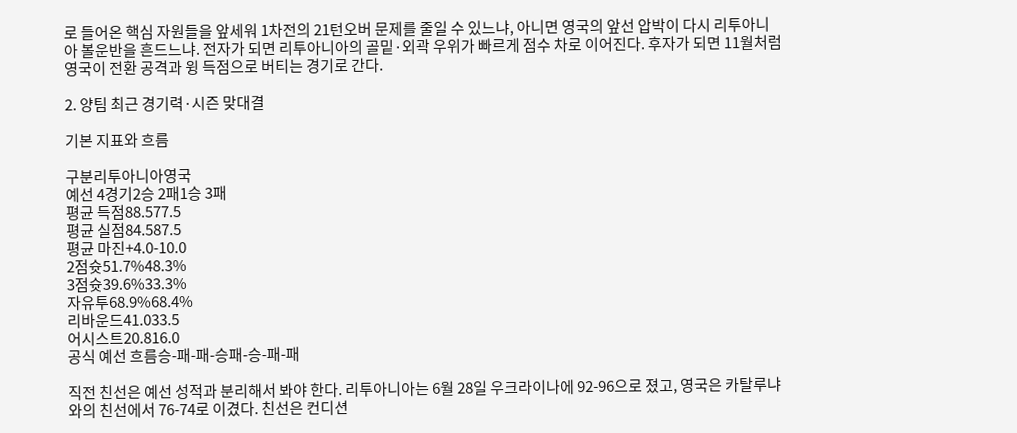로 들어온 핵심 자원들을 앞세워 1차전의 21턴오버 문제를 줄일 수 있느냐, 아니면 영국의 앞선 압박이 다시 리투아니아 볼운반을 흔드느냐. 전자가 되면 리투아니아의 골밑·외곽 우위가 빠르게 점수 차로 이어진다. 후자가 되면 11월처럼 영국이 전환 공격과 윙 득점으로 버티는 경기로 간다.

2. 양팀 최근 경기력·시즌 맞대결

기본 지표와 흐름

구분리투아니아영국
예선 4경기2승 2패1승 3패
평균 득점88.577.5
평균 실점84.587.5
평균 마진+4.0-10.0
2점슛51.7%48.3%
3점슛39.6%33.3%
자유투68.9%68.4%
리바운드41.033.5
어시스트20.816.0
공식 예선 흐름승-패-패-승패-승-패-패

직전 친선은 예선 성적과 분리해서 봐야 한다. 리투아니아는 6월 28일 우크라이나에 92-96으로 졌고, 영국은 카탈루냐와의 친선에서 76-74로 이겼다. 친선은 컨디션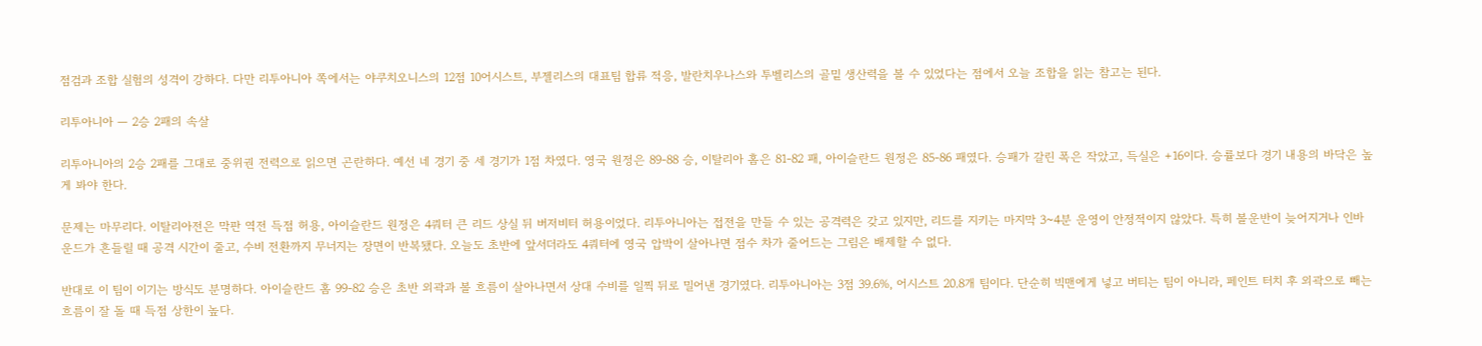점검과 조합 실험의 성격이 강하다. 다만 리투아니아 쪽에서는 야쿠치오니스의 12점 10어시스트, 부젤리스의 대표팀 합류 적응, 발란치우나스와 투벨리스의 골밑 생산력을 볼 수 있었다는 점에서 오늘 조합을 읽는 참고는 된다.

리투아니아 — 2승 2패의 속살

리투아니아의 2승 2패를 그대로 중위권 전력으로 읽으면 곤란하다. 예선 네 경기 중 세 경기가 1점 차였다. 영국 원정은 89-88 승, 이탈리아 홈은 81-82 패, 아이슬란드 원정은 85-86 패였다. 승패가 갈린 폭은 작았고, 득실은 +16이다. 승률보다 경기 내용의 바닥은 높게 봐야 한다.

문제는 마무리다. 이탈리아전은 막판 역전 득점 허용, 아이슬란드 원정은 4쿼터 큰 리드 상실 뒤 버저비터 허용이었다. 리투아니아는 접전을 만들 수 있는 공격력은 갖고 있지만, 리드를 지키는 마지막 3~4분 운영이 안정적이지 않았다. 특히 볼운반이 늦어지거나 인바운드가 흔들릴 때 공격 시간이 줄고, 수비 전환까지 무너지는 장면이 반복됐다. 오늘도 초반에 앞서더라도 4쿼터에 영국 압박이 살아나면 점수 차가 줄어드는 그림은 배제할 수 없다.

반대로 이 팀이 이기는 방식도 분명하다. 아이슬란드 홈 99-82 승은 초반 외곽과 볼 흐름이 살아나면서 상대 수비를 일찍 뒤로 밀어낸 경기였다. 리투아니아는 3점 39.6%, 어시스트 20.8개 팀이다. 단순히 빅맨에게 넣고 버티는 팀이 아니라, 페인트 터치 후 외곽으로 빼는 흐름이 잘 돌 때 득점 상한이 높다.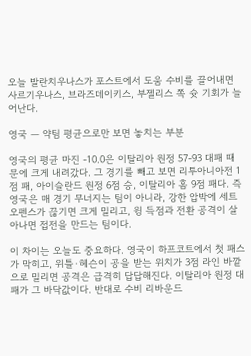오늘 발란치우나스가 포스트에서 도움 수비를 끌어내면 사르기우나스, 브라즈데이키스, 부젤리스 쪽 슛 기회가 늘어난다.

영국 — 약팀 평균으로만 보면 놓치는 부분

영국의 평균 마진 -10.0은 이탈리아 원정 57-93 대패 때문에 크게 내려갔다. 그 경기를 빼고 보면 리투아니아전 1점 패, 아이슬란드 원정 6점 승, 이탈리아 홈 9점 패다. 즉 영국은 매 경기 무너지는 팀이 아니라, 강한 압박에 세트 오펜스가 끊기면 크게 밀리고, 윙 득점과 전환 공격이 살아나면 접전을 만드는 팀이다.

이 차이는 오늘도 중요하다. 영국이 하프코트에서 첫 패스가 막히고, 위틀·헤슨이 공을 받는 위치가 3점 라인 바깥으로 밀리면 공격은 급격히 답답해진다. 이탈리아 원정 대패가 그 바닥값이다. 반대로 수비 리바운드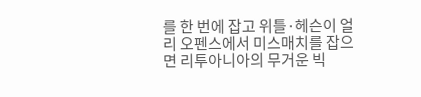를 한 번에 잡고 위틀·헤슨이 얼리 오펜스에서 미스매치를 잡으면 리투아니아의 무거운 빅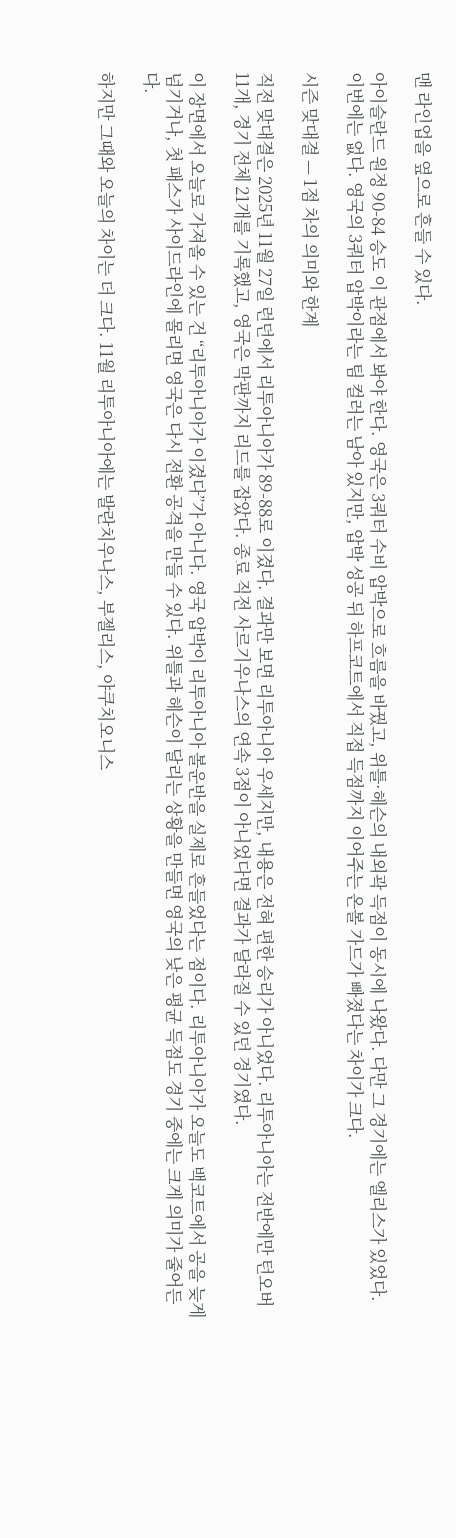맨 라인업을 옆으로 흔들 수 있다.

아이슬란드 원정 90-84 승도 이 관점에서 봐야 한다. 영국은 3쿼터 수비 압박으로 흐름을 바꿨고, 위틀·헤슨의 내외곽 득점이 동시에 나왔다. 다만 그 경기에는 엘리스가 있었다. 이번에는 없다. 영국의 3쿼터 압박이라는 팀 컬러는 남아 있지만, 압박 성공 뒤 하프코트에서 직접 득점까지 이어주는 온볼 가드가 빠졌다는 차이가 크다.

시즌 맞대결 — 1점 차의 의미와 한계

직전 맞대결은 2025년 11월 27일 런던에서 리투아니아가 89-88로 이겼다. 결과만 보면 리투아니아 우세지만, 내용은 전혀 편한 승리가 아니었다. 리투아니아는 전반에만 턴오버 11개, 경기 전체 21개를 기록했고, 영국은 막판까지 리드를 잡았다. 종료 직전 사르기우나스의 연속 3점이 아니었다면 결과가 달라질 수 있던 경기였다.

이 장면에서 오늘로 가져올 수 있는 건 “리투아니아가 이겼다”가 아니다. 영국 압박이 리투아니아 볼운반을 실제로 흔들었다는 점이다. 리투아니아가 오늘도 백코트에서 공을 늦게 넘기거나, 첫 패스가 사이드라인에 몰리면 영국은 다시 전환 공격을 만들 수 있다. 위틀과 헤슨이 달리는 상황을 만들면 영국의 낮은 평균 득점도 경기 중에는 크게 의미가 줄어든다.

하지만 그때와 오늘의 차이는 더 크다. 11월 리투아니아에는 발란치우나스, 부젤리스, 야쿠치오니스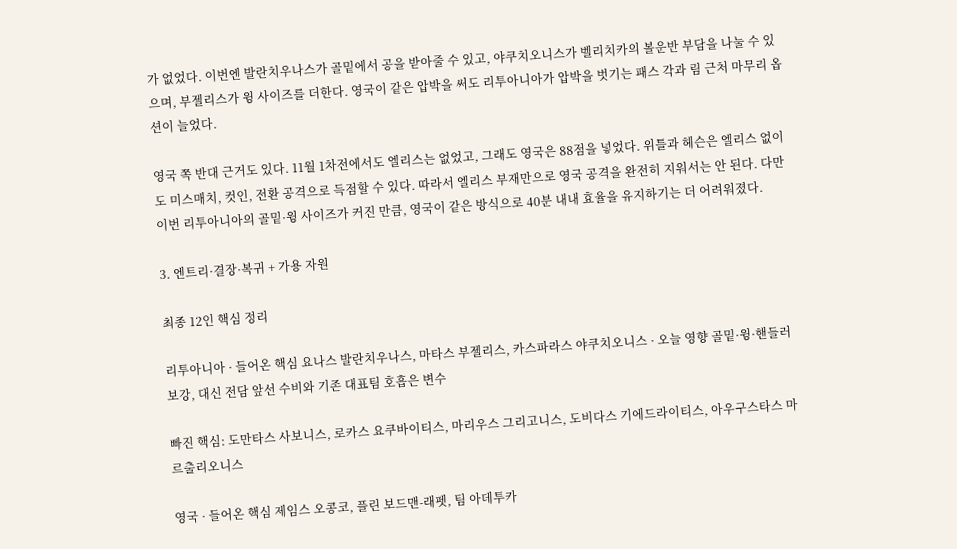가 없었다. 이번엔 발란치우나스가 골밑에서 공을 받아줄 수 있고, 야쿠치오니스가 벨리치카의 볼운반 부담을 나눌 수 있으며, 부젤리스가 윙 사이즈를 더한다. 영국이 같은 압박을 써도 리투아니아가 압박을 벗기는 패스 각과 림 근처 마무리 옵션이 늘었다.

영국 쪽 반대 근거도 있다. 11월 1차전에서도 엘리스는 없었고, 그래도 영국은 88점을 넣었다. 위틀과 헤슨은 엘리스 없이도 미스매치, 컷인, 전환 공격으로 득점할 수 있다. 따라서 엘리스 부재만으로 영국 공격을 완전히 지워서는 안 된다. 다만 이번 리투아니아의 골밑·윙 사이즈가 커진 만큼, 영국이 같은 방식으로 40분 내내 효율을 유지하기는 더 어려워졌다.

3. 엔트리·결장·복귀 + 가용 자원

최종 12인 핵심 정리

리투아니아 · 들어온 핵심 요나스 발란치우나스, 마타스 부젤리스, 카스파라스 야쿠치오니스 · 오늘 영향 골밑·윙·핸들러 보강, 대신 전담 앞선 수비와 기존 대표팀 호흡은 변수

빠진 핵심: 도만타스 사보니스, 로카스 요쿠바이티스, 마리우스 그리고니스, 도비다스 기에드라이티스, 아우구스타스 마르출리오니스

영국 · 들어온 핵심 제임스 오콩코, 플린 보드맨-래펫, 팀 아데투카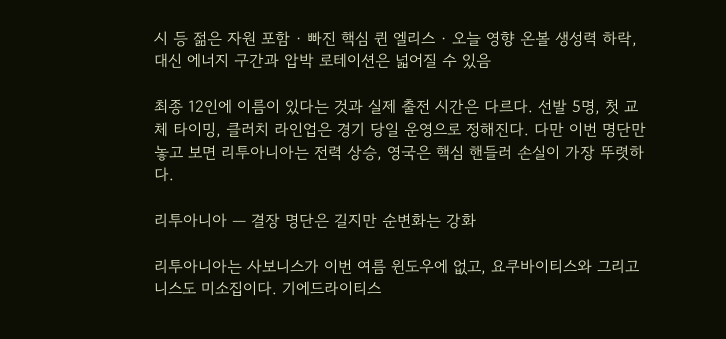시 등 젊은 자원 포함 · 빠진 핵심 퀸 엘리스 · 오늘 영향 온볼 생성력 하락, 대신 에너지 구간과 압박 로테이션은 넓어질 수 있음

최종 12인에 이름이 있다는 것과 실제 출전 시간은 다르다. 선발 5명, 첫 교체 타이밍, 클러치 라인업은 경기 당일 운영으로 정해진다. 다만 이번 명단만 놓고 보면 리투아니아는 전력 상승, 영국은 핵심 핸들러 손실이 가장 뚜렷하다.

리투아니아 — 결장 명단은 길지만 순변화는 강화

리투아니아는 사보니스가 이번 여름 윈도우에 없고, 요쿠바이티스와 그리고니스도 미소집이다. 기에드라이티스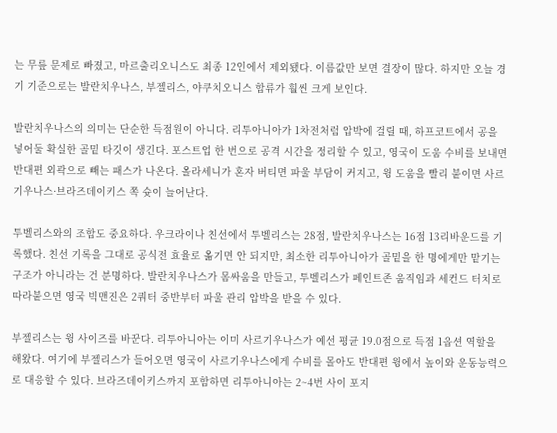는 무릎 문제로 빠졌고, 마르출리오니스도 최종 12인에서 제외됐다. 이름값만 보면 결장이 많다. 하지만 오늘 경기 기준으로는 발란치우나스, 부젤리스, 야쿠치오니스 합류가 훨씬 크게 보인다.

발란치우나스의 의미는 단순한 득점원이 아니다. 리투아니아가 1차전처럼 압박에 걸릴 때, 하프코트에서 공을 넣어둘 확실한 골밑 타깃이 생긴다. 포스트업 한 번으로 공격 시간을 정리할 수 있고, 영국이 도움 수비를 보내면 반대편 외곽으로 빼는 패스가 나온다. 올라세니가 혼자 버티면 파울 부담이 커지고, 윙 도움을 빨리 붙이면 사르기우나스·브라즈데이키스 쪽 슛이 늘어난다.

투벨리스와의 조합도 중요하다. 우크라이나 친선에서 투벨리스는 28점, 발란치우나스는 16점 13리바운드를 기록했다. 친선 기록을 그대로 공식전 효율로 옮기면 안 되지만, 최소한 리투아니아가 골밑을 한 명에게만 맡기는 구조가 아니라는 건 분명하다. 발란치우나스가 몸싸움을 만들고, 투벨리스가 페인트존 움직임과 세컨드 터치로 따라붙으면 영국 빅맨진은 2쿼터 중반부터 파울 관리 압박을 받을 수 있다.

부젤리스는 윙 사이즈를 바꾼다. 리투아니아는 이미 사르기우나스가 예선 평균 19.0점으로 득점 1옵션 역할을 해왔다. 여기에 부젤리스가 들어오면 영국이 사르기우나스에게 수비를 몰아도 반대편 윙에서 높이와 운동능력으로 대응할 수 있다. 브라즈데이키스까지 포함하면 리투아니아는 2~4번 사이 포지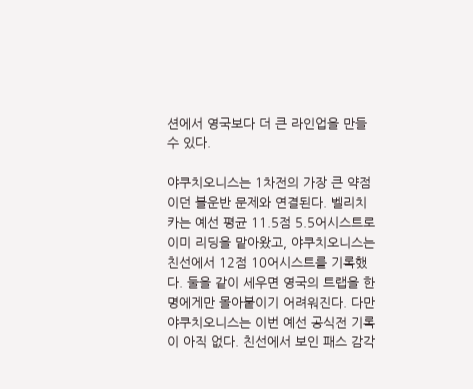션에서 영국보다 더 큰 라인업을 만들 수 있다.

야쿠치오니스는 1차전의 가장 큰 약점이던 볼운반 문제와 연결된다. 벨리치카는 예선 평균 11.5점 5.5어시스트로 이미 리딩을 맡아왔고, 야쿠치오니스는 친선에서 12점 10어시스트를 기록했다. 둘을 같이 세우면 영국의 트랩을 한 명에게만 몰아붙이기 어려워진다. 다만 야쿠치오니스는 이번 예선 공식전 기록이 아직 없다. 친선에서 보인 패스 감각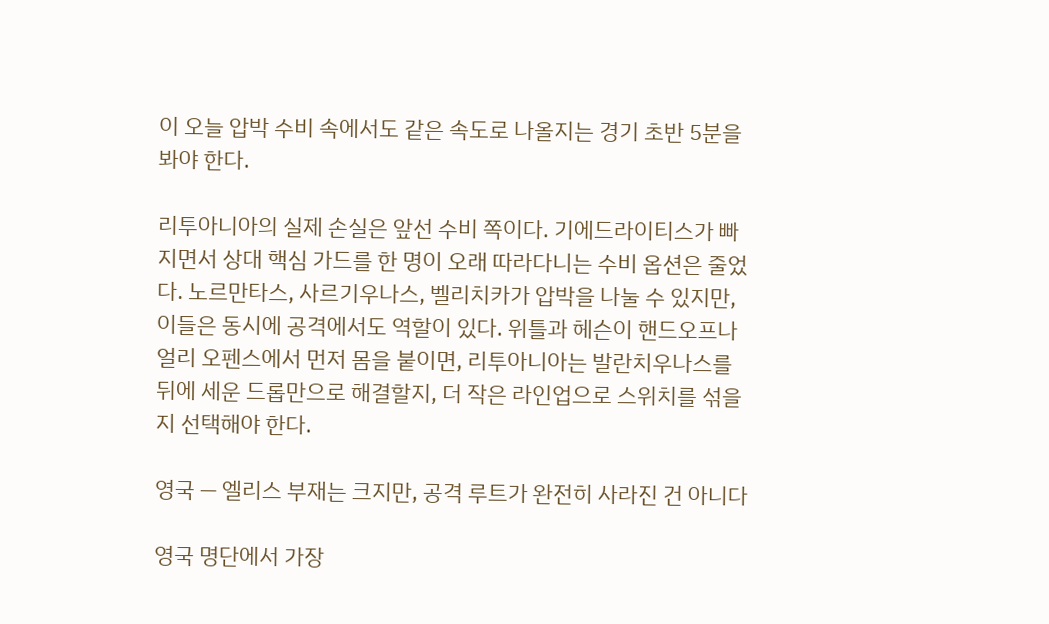이 오늘 압박 수비 속에서도 같은 속도로 나올지는 경기 초반 5분을 봐야 한다.

리투아니아의 실제 손실은 앞선 수비 쪽이다. 기에드라이티스가 빠지면서 상대 핵심 가드를 한 명이 오래 따라다니는 수비 옵션은 줄었다. 노르만타스, 사르기우나스, 벨리치카가 압박을 나눌 수 있지만, 이들은 동시에 공격에서도 역할이 있다. 위틀과 헤슨이 핸드오프나 얼리 오펜스에서 먼저 몸을 붙이면, 리투아니아는 발란치우나스를 뒤에 세운 드롭만으로 해결할지, 더 작은 라인업으로 스위치를 섞을지 선택해야 한다.

영국 — 엘리스 부재는 크지만, 공격 루트가 완전히 사라진 건 아니다

영국 명단에서 가장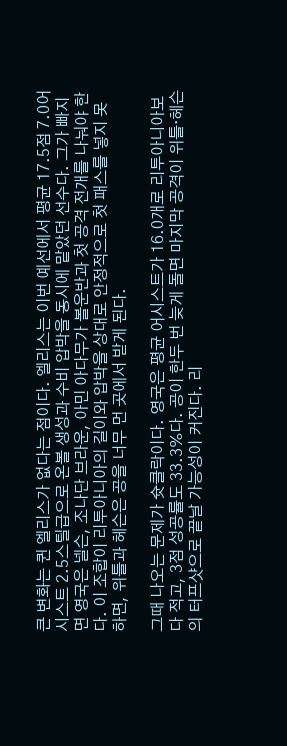큰 변화는 퀸 엘리스가 없다는 점이다. 엘리스는 이번 예선에서 평균 17.5점 7.0어시스트 2.5스틸급으로 온볼 생성과 수비 압박을 동시에 맡았던 선수다. 그가 빠지면 영국은 넬슨, 조나단 브라운, 아민 아다무가 볼운반과 첫 공격 전개를 나눠야 한다. 이 조합이 리투아니아의 길이와 압박을 상대로 안정적으로 첫 패스를 넣지 못하면, 위틀과 헤슨은 공을 너무 먼 곳에서 받게 된다.

그때 나오는 문제가 슛클락이다. 영국은 평균 어시스트가 16.0개로 리투아니아보다 적고, 3점 성공률도 33.3%다. 공이 한두 번 늦게 돌면 마지막 공격이 위틀·헤슨의 터프샷으로 끝날 가능성이 커진다. 리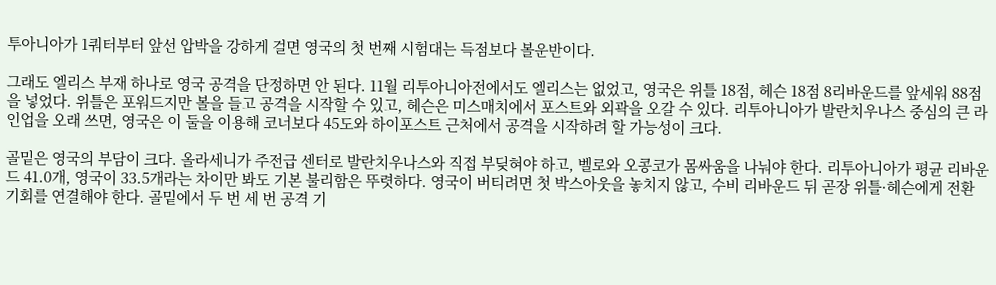투아니아가 1쿼터부터 앞선 압박을 강하게 걸면 영국의 첫 번째 시험대는 득점보다 볼운반이다.

그래도 엘리스 부재 하나로 영국 공격을 단정하면 안 된다. 11월 리투아니아전에서도 엘리스는 없었고, 영국은 위틀 18점, 헤슨 18점 8리바운드를 앞세워 88점을 넣었다. 위틀은 포워드지만 볼을 들고 공격을 시작할 수 있고, 헤슨은 미스매치에서 포스트와 외곽을 오갈 수 있다. 리투아니아가 발란치우나스 중심의 큰 라인업을 오래 쓰면, 영국은 이 둘을 이용해 코너보다 45도와 하이포스트 근처에서 공격을 시작하려 할 가능성이 크다.

골밑은 영국의 부담이 크다. 올라세니가 주전급 센터로 발란치우나스와 직접 부딪혀야 하고, 벨로와 오콩코가 몸싸움을 나눠야 한다. 리투아니아가 평균 리바운드 41.0개, 영국이 33.5개라는 차이만 봐도 기본 불리함은 뚜렷하다. 영국이 버티려면 첫 박스아웃을 놓치지 않고, 수비 리바운드 뒤 곧장 위틀·헤슨에게 전환 기회를 연결해야 한다. 골밑에서 두 번 세 번 공격 기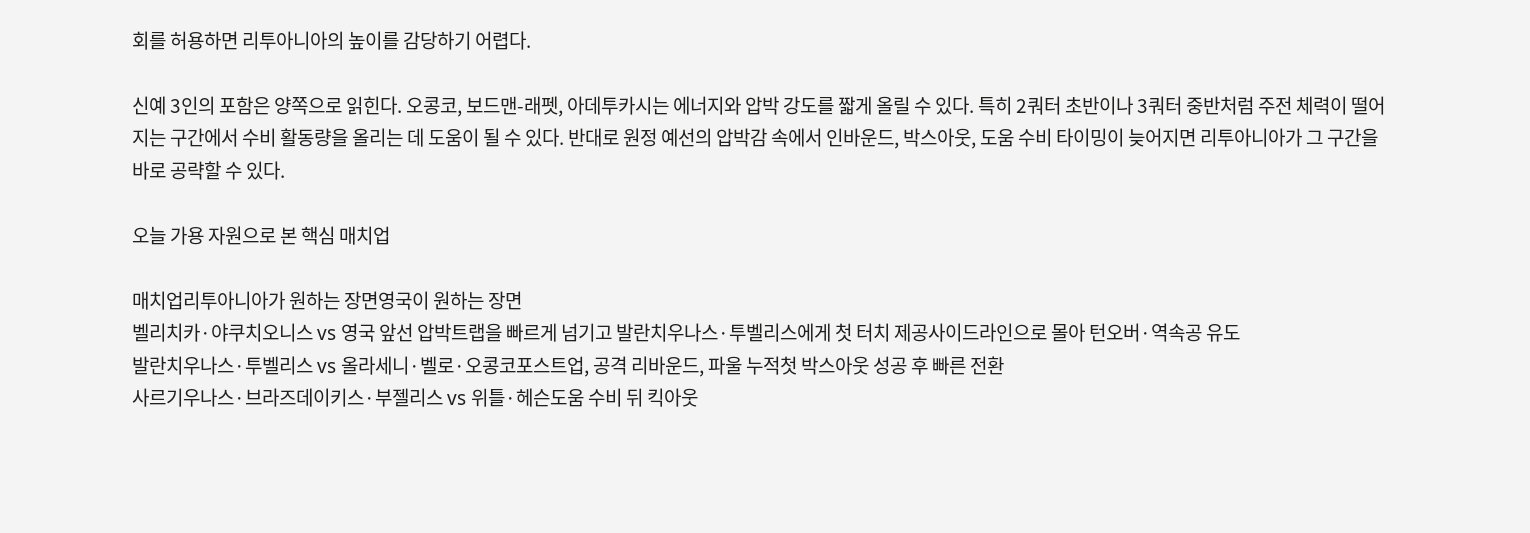회를 허용하면 리투아니아의 높이를 감당하기 어렵다.

신예 3인의 포함은 양쪽으로 읽힌다. 오콩코, 보드맨-래펫, 아데투카시는 에너지와 압박 강도를 짧게 올릴 수 있다. 특히 2쿼터 초반이나 3쿼터 중반처럼 주전 체력이 떨어지는 구간에서 수비 활동량을 올리는 데 도움이 될 수 있다. 반대로 원정 예선의 압박감 속에서 인바운드, 박스아웃, 도움 수비 타이밍이 늦어지면 리투아니아가 그 구간을 바로 공략할 수 있다.

오늘 가용 자원으로 본 핵심 매치업

매치업리투아니아가 원하는 장면영국이 원하는 장면
벨리치카·야쿠치오니스 vs 영국 앞선 압박트랩을 빠르게 넘기고 발란치우나스·투벨리스에게 첫 터치 제공사이드라인으로 몰아 턴오버·역속공 유도
발란치우나스·투벨리스 vs 올라세니·벨로·오콩코포스트업, 공격 리바운드, 파울 누적첫 박스아웃 성공 후 빠른 전환
사르기우나스·브라즈데이키스·부젤리스 vs 위틀·헤슨도움 수비 뒤 킥아웃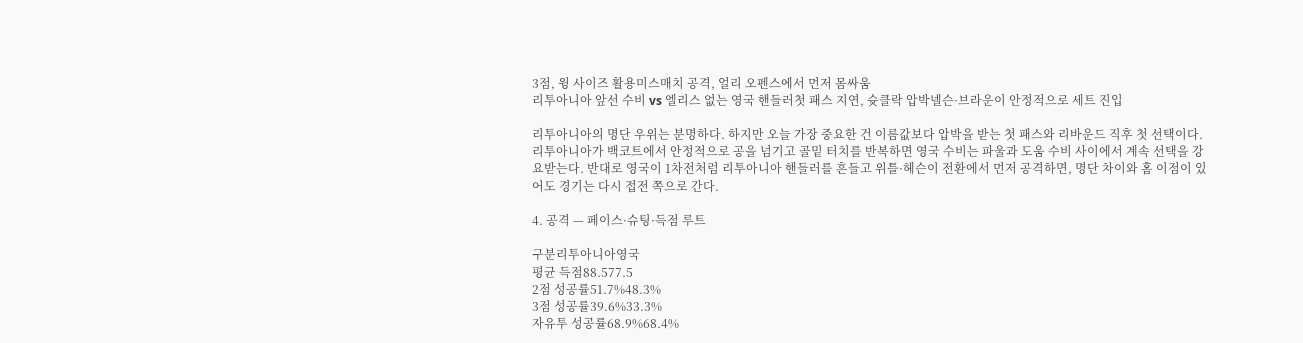3점, 윙 사이즈 활용미스매치 공격, 얼리 오펜스에서 먼저 몸싸움
리투아니아 앞선 수비 vs 엘리스 없는 영국 핸들러첫 패스 지연, 슛클락 압박넬슨·브라운이 안정적으로 세트 진입

리투아니아의 명단 우위는 분명하다. 하지만 오늘 가장 중요한 건 이름값보다 압박을 받는 첫 패스와 리바운드 직후 첫 선택이다. 리투아니아가 백코트에서 안정적으로 공을 넘기고 골밑 터치를 반복하면 영국 수비는 파울과 도움 수비 사이에서 계속 선택을 강요받는다. 반대로 영국이 1차전처럼 리투아니아 핸들러를 흔들고 위틀·헤슨이 전환에서 먼저 공격하면, 명단 차이와 홈 이점이 있어도 경기는 다시 접전 쪽으로 간다.

4. 공격 — 페이스·슈팅·득점 루트

구분리투아니아영국
평균 득점88.577.5
2점 성공률51.7%48.3%
3점 성공률39.6%33.3%
자유투 성공률68.9%68.4%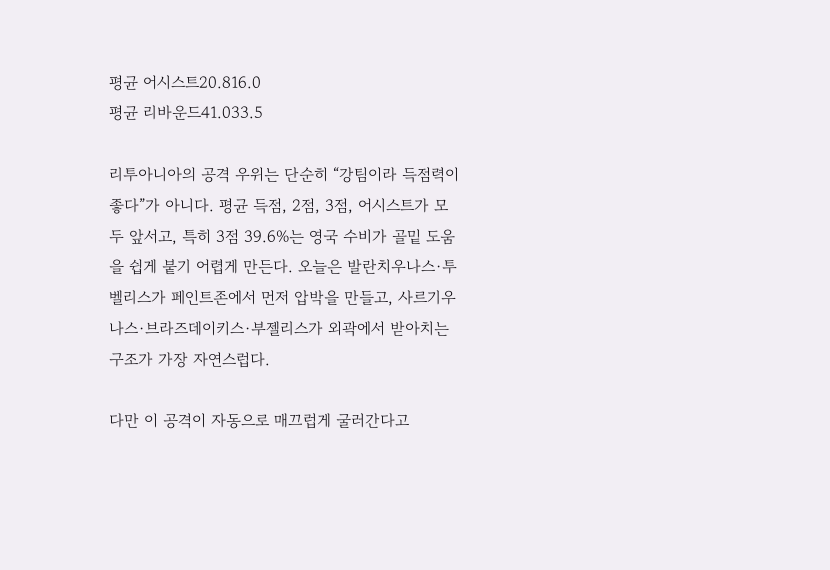평균 어시스트20.816.0
평균 리바운드41.033.5

리투아니아의 공격 우위는 단순히 “강팀이라 득점력이 좋다”가 아니다. 평균 득점, 2점, 3점, 어시스트가 모두 앞서고, 특히 3점 39.6%는 영국 수비가 골밑 도움을 쉽게 붙기 어렵게 만든다. 오늘은 발란치우나스·투벨리스가 페인트존에서 먼저 압박을 만들고, 사르기우나스·브라즈데이키스·부젤리스가 외곽에서 받아치는 구조가 가장 자연스럽다.

다만 이 공격이 자동으로 매끄럽게 굴러간다고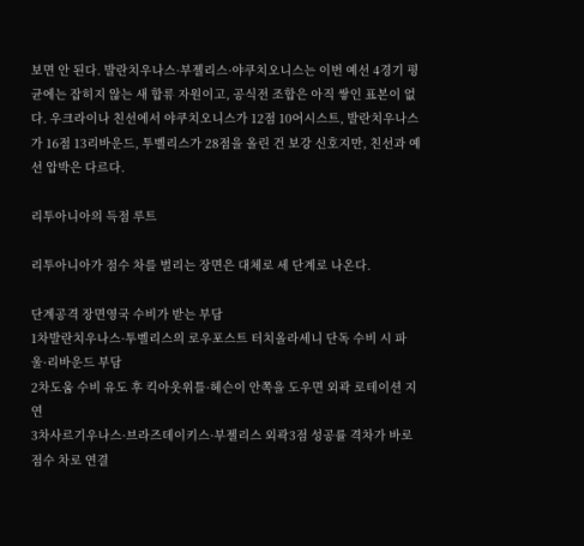보면 안 된다. 발란치우나스·부젤리스·야쿠치오니스는 이번 예선 4경기 평균에는 잡히지 않는 새 합류 자원이고, 공식전 조합은 아직 쌓인 표본이 없다. 우크라이나 친선에서 야쿠치오니스가 12점 10어시스트, 발란치우나스가 16점 13리바운드, 투벨리스가 28점을 올린 건 보강 신호지만, 친선과 예선 압박은 다르다.

리투아니아의 득점 루트

리투아니아가 점수 차를 벌리는 장면은 대체로 세 단계로 나온다.

단계공격 장면영국 수비가 받는 부담
1차발란치우나스·투벨리스의 로우포스트 터치올라세니 단독 수비 시 파울·리바운드 부담
2차도움 수비 유도 후 킥아웃위틀·헤슨이 안쪽을 도우면 외곽 로테이션 지연
3차사르기우나스·브라즈데이키스·부젤리스 외곽3점 성공률 격차가 바로 점수 차로 연결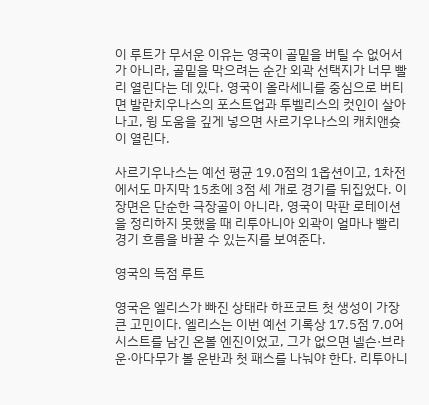이 루트가 무서운 이유는 영국이 골밑을 버틸 수 없어서가 아니라, 골밑을 막으려는 순간 외곽 선택지가 너무 빨리 열린다는 데 있다. 영국이 올라세니를 중심으로 버티면 발란치우나스의 포스트업과 투벨리스의 컷인이 살아나고, 윙 도움을 깊게 넣으면 사르기우나스의 캐치앤슛이 열린다.

사르기우나스는 예선 평균 19.0점의 1옵션이고, 1차전에서도 마지막 15초에 3점 세 개로 경기를 뒤집었다. 이 장면은 단순한 극장골이 아니라, 영국이 막판 로테이션을 정리하지 못했을 때 리투아니아 외곽이 얼마나 빨리 경기 흐름을 바꿀 수 있는지를 보여준다.

영국의 득점 루트

영국은 엘리스가 빠진 상태라 하프코트 첫 생성이 가장 큰 고민이다. 엘리스는 이번 예선 기록상 17.5점 7.0어시스트를 남긴 온볼 엔진이었고, 그가 없으면 넬슨·브라운·아다무가 볼 운반과 첫 패스를 나눠야 한다. 리투아니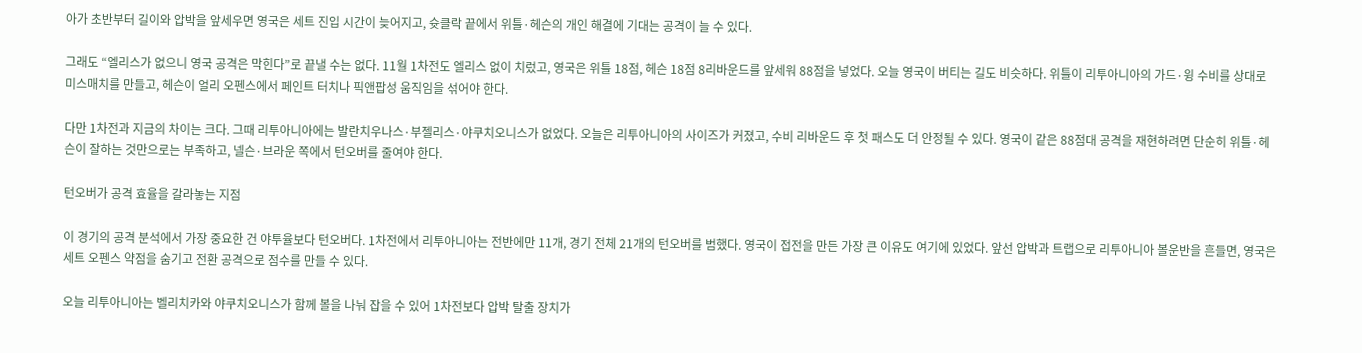아가 초반부터 길이와 압박을 앞세우면 영국은 세트 진입 시간이 늦어지고, 슛클락 끝에서 위틀·헤슨의 개인 해결에 기대는 공격이 늘 수 있다.

그래도 “엘리스가 없으니 영국 공격은 막힌다”로 끝낼 수는 없다. 11월 1차전도 엘리스 없이 치렀고, 영국은 위틀 18점, 헤슨 18점 8리바운드를 앞세워 88점을 넣었다. 오늘 영국이 버티는 길도 비슷하다. 위틀이 리투아니아의 가드·윙 수비를 상대로 미스매치를 만들고, 헤슨이 얼리 오펜스에서 페인트 터치나 픽앤팝성 움직임을 섞어야 한다.

다만 1차전과 지금의 차이는 크다. 그때 리투아니아에는 발란치우나스·부젤리스·야쿠치오니스가 없었다. 오늘은 리투아니아의 사이즈가 커졌고, 수비 리바운드 후 첫 패스도 더 안정될 수 있다. 영국이 같은 88점대 공격을 재현하려면 단순히 위틀·헤슨이 잘하는 것만으로는 부족하고, 넬슨·브라운 쪽에서 턴오버를 줄여야 한다.

턴오버가 공격 효율을 갈라놓는 지점

이 경기의 공격 분석에서 가장 중요한 건 야투율보다 턴오버다. 1차전에서 리투아니아는 전반에만 11개, 경기 전체 21개의 턴오버를 범했다. 영국이 접전을 만든 가장 큰 이유도 여기에 있었다. 앞선 압박과 트랩으로 리투아니아 볼운반을 흔들면, 영국은 세트 오펜스 약점을 숨기고 전환 공격으로 점수를 만들 수 있다.

오늘 리투아니아는 벨리치카와 야쿠치오니스가 함께 볼을 나눠 잡을 수 있어 1차전보다 압박 탈출 장치가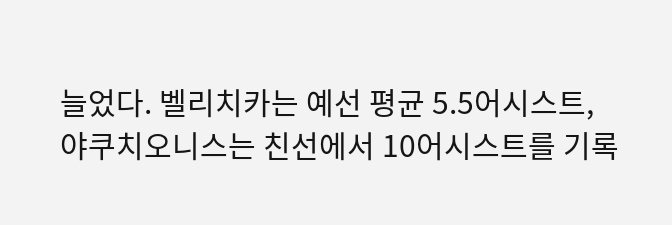늘었다. 벨리치카는 예선 평균 5.5어시스트, 야쿠치오니스는 친선에서 10어시스트를 기록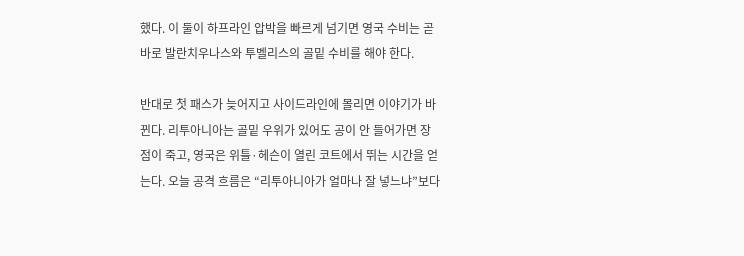했다. 이 둘이 하프라인 압박을 빠르게 넘기면 영국 수비는 곧바로 발란치우나스와 투벨리스의 골밑 수비를 해야 한다.

반대로 첫 패스가 늦어지고 사이드라인에 몰리면 이야기가 바뀐다. 리투아니아는 골밑 우위가 있어도 공이 안 들어가면 장점이 죽고, 영국은 위틀·헤슨이 열린 코트에서 뛰는 시간을 얻는다. 오늘 공격 흐름은 “리투아니아가 얼마나 잘 넣느냐”보다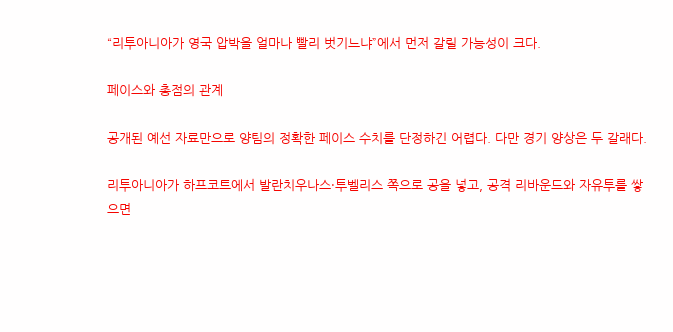“리투아니아가 영국 압박을 얼마나 빨리 벗기느냐”에서 먼저 갈릴 가능성이 크다.

페이스와 총점의 관계

공개된 예선 자료만으로 양팀의 정확한 페이스 수치를 단정하긴 어렵다. 다만 경기 양상은 두 갈래다.

리투아니아가 하프코트에서 발란치우나스·투벨리스 쪽으로 공을 넣고, 공격 리바운드와 자유투를 쌓으면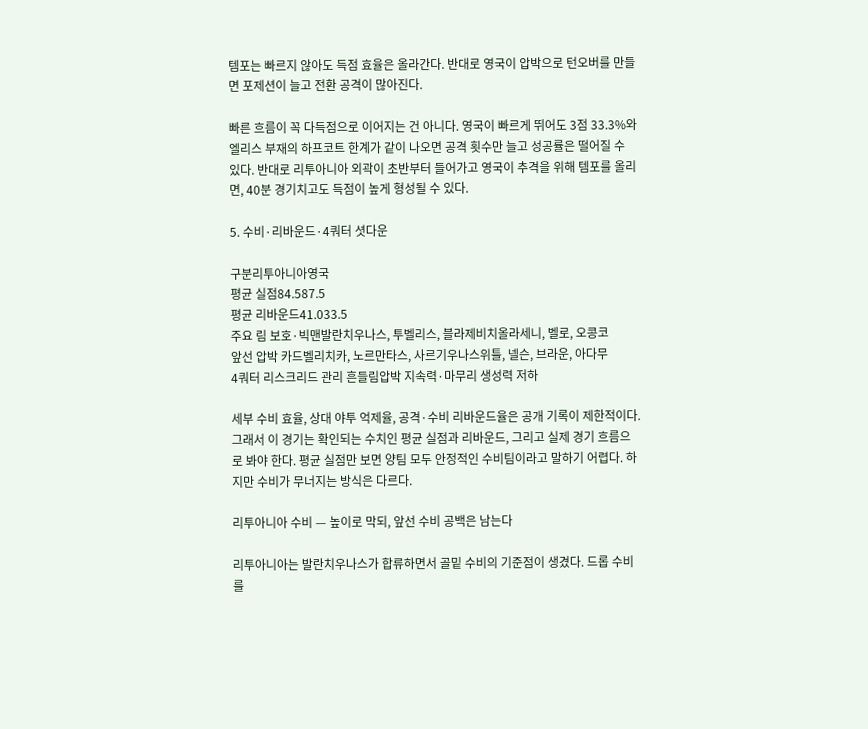템포는 빠르지 않아도 득점 효율은 올라간다. 반대로 영국이 압박으로 턴오버를 만들면 포제션이 늘고 전환 공격이 많아진다.

빠른 흐름이 꼭 다득점으로 이어지는 건 아니다. 영국이 빠르게 뛰어도 3점 33.3%와 엘리스 부재의 하프코트 한계가 같이 나오면 공격 횟수만 늘고 성공률은 떨어질 수 있다. 반대로 리투아니아 외곽이 초반부터 들어가고 영국이 추격을 위해 템포를 올리면, 40분 경기치고도 득점이 높게 형성될 수 있다.

5. 수비·리바운드·4쿼터 셧다운

구분리투아니아영국
평균 실점84.587.5
평균 리바운드41.033.5
주요 림 보호·빅맨발란치우나스, 투벨리스, 블라제비치올라세니, 벨로, 오콩코
앞선 압박 카드벨리치카, 노르만타스, 사르기우나스위틀, 넬슨, 브라운, 아다무
4쿼터 리스크리드 관리 흔들림압박 지속력·마무리 생성력 저하

세부 수비 효율, 상대 야투 억제율, 공격·수비 리바운드율은 공개 기록이 제한적이다. 그래서 이 경기는 확인되는 수치인 평균 실점과 리바운드, 그리고 실제 경기 흐름으로 봐야 한다. 평균 실점만 보면 양팀 모두 안정적인 수비팀이라고 말하기 어렵다. 하지만 수비가 무너지는 방식은 다르다.

리투아니아 수비 — 높이로 막되, 앞선 수비 공백은 남는다

리투아니아는 발란치우나스가 합류하면서 골밑 수비의 기준점이 생겼다. 드롭 수비를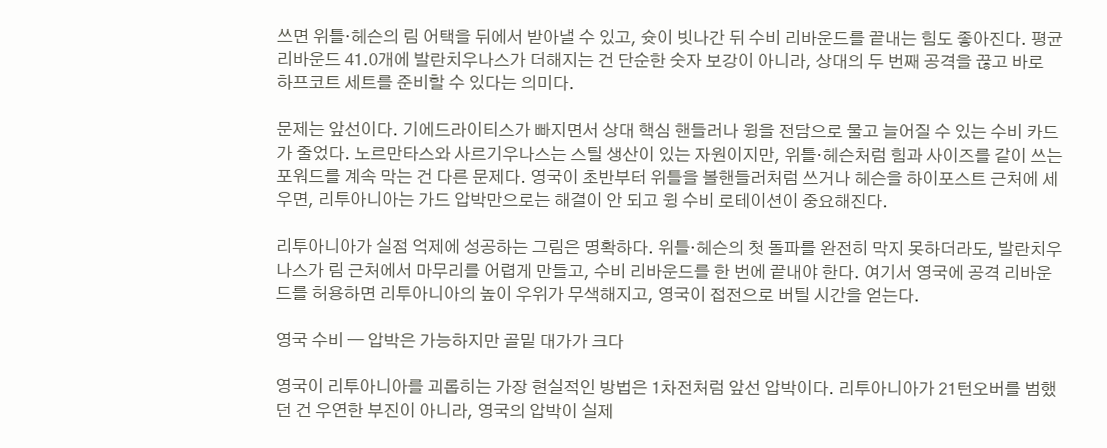쓰면 위틀·헤슨의 림 어택을 뒤에서 받아낼 수 있고, 슛이 빗나간 뒤 수비 리바운드를 끝내는 힘도 좋아진다. 평균 리바운드 41.0개에 발란치우나스가 더해지는 건 단순한 숫자 보강이 아니라, 상대의 두 번째 공격을 끊고 바로 하프코트 세트를 준비할 수 있다는 의미다.

문제는 앞선이다. 기에드라이티스가 빠지면서 상대 핵심 핸들러나 윙을 전담으로 물고 늘어질 수 있는 수비 카드가 줄었다. 노르만타스와 사르기우나스는 스틸 생산이 있는 자원이지만, 위틀·헤슨처럼 힘과 사이즈를 같이 쓰는 포워드를 계속 막는 건 다른 문제다. 영국이 초반부터 위틀을 볼핸들러처럼 쓰거나 헤슨을 하이포스트 근처에 세우면, 리투아니아는 가드 압박만으로는 해결이 안 되고 윙 수비 로테이션이 중요해진다.

리투아니아가 실점 억제에 성공하는 그림은 명확하다. 위틀·헤슨의 첫 돌파를 완전히 막지 못하더라도, 발란치우나스가 림 근처에서 마무리를 어렵게 만들고, 수비 리바운드를 한 번에 끝내야 한다. 여기서 영국에 공격 리바운드를 허용하면 리투아니아의 높이 우위가 무색해지고, 영국이 접전으로 버틸 시간을 얻는다.

영국 수비 — 압박은 가능하지만 골밑 대가가 크다

영국이 리투아니아를 괴롭히는 가장 현실적인 방법은 1차전처럼 앞선 압박이다. 리투아니아가 21턴오버를 범했던 건 우연한 부진이 아니라, 영국의 압박이 실제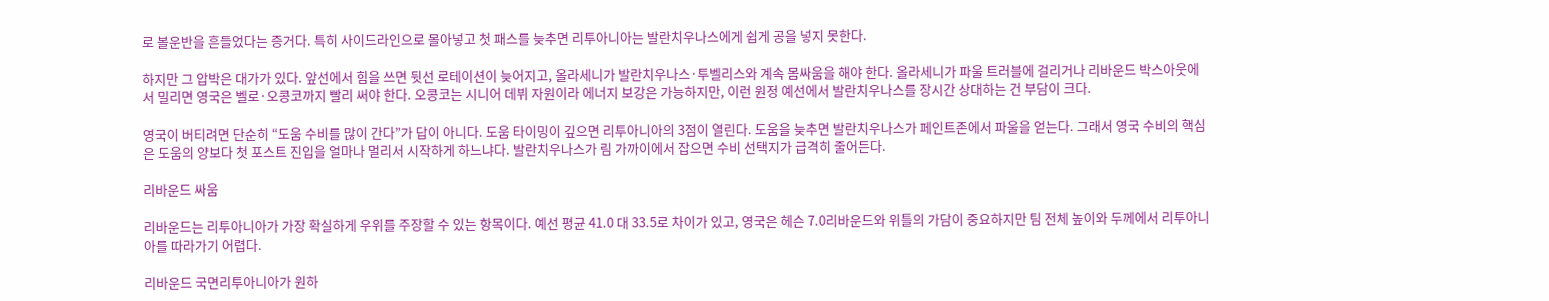로 볼운반을 흔들었다는 증거다. 특히 사이드라인으로 몰아넣고 첫 패스를 늦추면 리투아니아는 발란치우나스에게 쉽게 공을 넣지 못한다.

하지만 그 압박은 대가가 있다. 앞선에서 힘을 쓰면 뒷선 로테이션이 늦어지고, 올라세니가 발란치우나스·투벨리스와 계속 몸싸움을 해야 한다. 올라세니가 파울 트러블에 걸리거나 리바운드 박스아웃에서 밀리면 영국은 벨로·오콩코까지 빨리 써야 한다. 오콩코는 시니어 데뷔 자원이라 에너지 보강은 가능하지만, 이런 원정 예선에서 발란치우나스를 장시간 상대하는 건 부담이 크다.

영국이 버티려면 단순히 “도움 수비를 많이 간다”가 답이 아니다. 도움 타이밍이 깊으면 리투아니아의 3점이 열린다. 도움을 늦추면 발란치우나스가 페인트존에서 파울을 얻는다. 그래서 영국 수비의 핵심은 도움의 양보다 첫 포스트 진입을 얼마나 멀리서 시작하게 하느냐다. 발란치우나스가 림 가까이에서 잡으면 수비 선택지가 급격히 줄어든다.

리바운드 싸움

리바운드는 리투아니아가 가장 확실하게 우위를 주장할 수 있는 항목이다. 예선 평균 41.0 대 33.5로 차이가 있고, 영국은 헤슨 7.0리바운드와 위틀의 가담이 중요하지만 팀 전체 높이와 두께에서 리투아니아를 따라가기 어렵다.

리바운드 국면리투아니아가 원하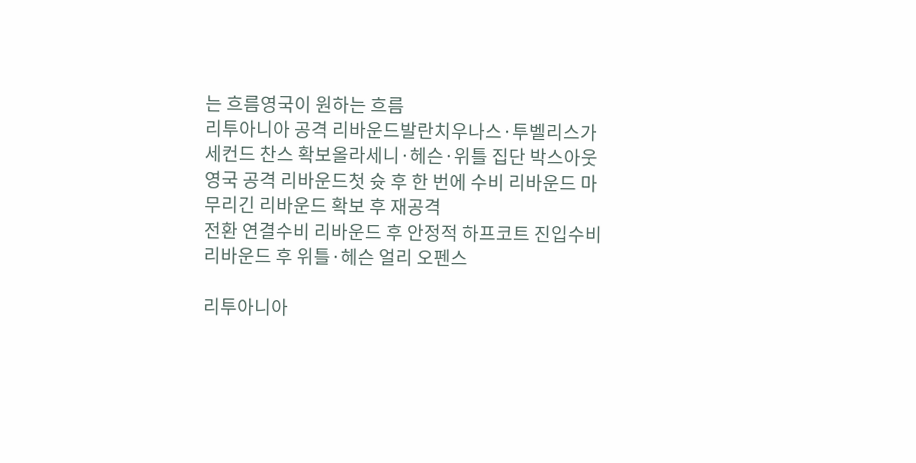는 흐름영국이 원하는 흐름
리투아니아 공격 리바운드발란치우나스·투벨리스가 세컨드 찬스 확보올라세니·헤슨·위틀 집단 박스아웃
영국 공격 리바운드첫 슛 후 한 번에 수비 리바운드 마무리긴 리바운드 확보 후 재공격
전환 연결수비 리바운드 후 안정적 하프코트 진입수비 리바운드 후 위틀·헤슨 얼리 오펜스

리투아니아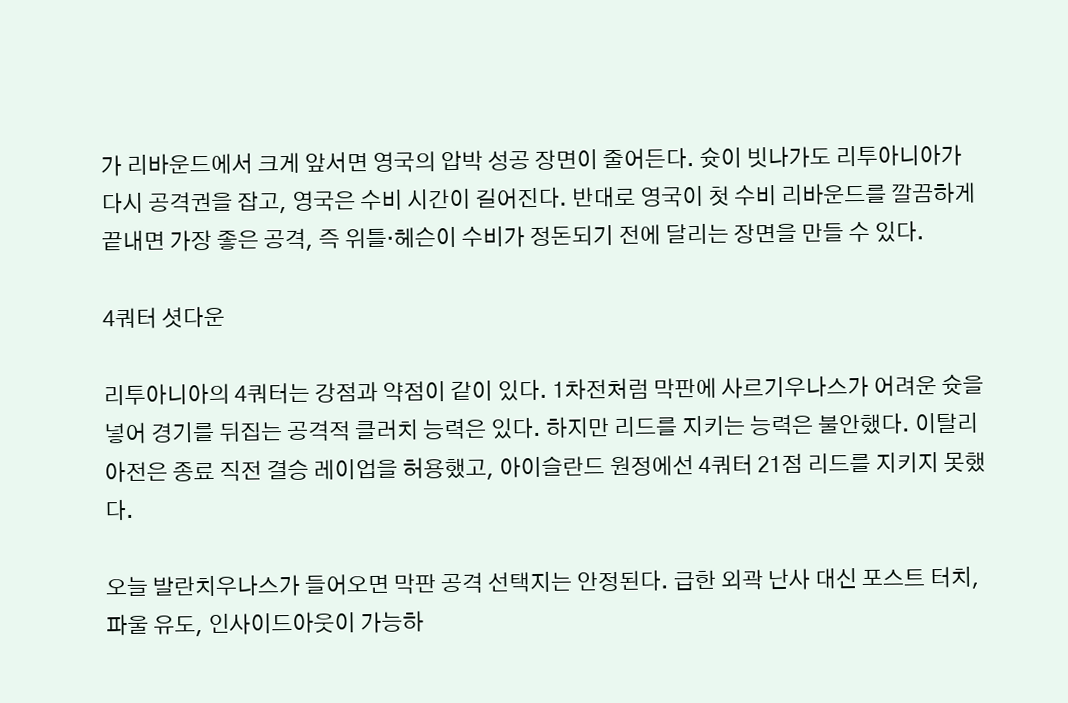가 리바운드에서 크게 앞서면 영국의 압박 성공 장면이 줄어든다. 슛이 빗나가도 리투아니아가 다시 공격권을 잡고, 영국은 수비 시간이 길어진다. 반대로 영국이 첫 수비 리바운드를 깔끔하게 끝내면 가장 좋은 공격, 즉 위틀·헤슨이 수비가 정돈되기 전에 달리는 장면을 만들 수 있다.

4쿼터 셧다운

리투아니아의 4쿼터는 강점과 약점이 같이 있다. 1차전처럼 막판에 사르기우나스가 어려운 슛을 넣어 경기를 뒤집는 공격적 클러치 능력은 있다. 하지만 리드를 지키는 능력은 불안했다. 이탈리아전은 종료 직전 결승 레이업을 허용했고, 아이슬란드 원정에선 4쿼터 21점 리드를 지키지 못했다.

오늘 발란치우나스가 들어오면 막판 공격 선택지는 안정된다. 급한 외곽 난사 대신 포스트 터치, 파울 유도, 인사이드아웃이 가능하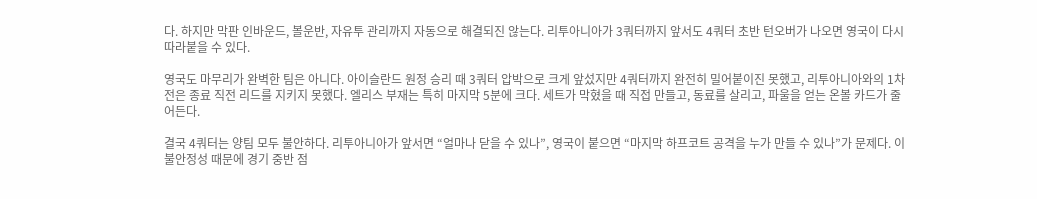다. 하지만 막판 인바운드, 볼운반, 자유투 관리까지 자동으로 해결되진 않는다. 리투아니아가 3쿼터까지 앞서도 4쿼터 초반 턴오버가 나오면 영국이 다시 따라붙을 수 있다.

영국도 마무리가 완벽한 팀은 아니다. 아이슬란드 원정 승리 때 3쿼터 압박으로 크게 앞섰지만 4쿼터까지 완전히 밀어붙이진 못했고, 리투아니아와의 1차전은 종료 직전 리드를 지키지 못했다. 엘리스 부재는 특히 마지막 5분에 크다. 세트가 막혔을 때 직접 만들고, 동료를 살리고, 파울을 얻는 온볼 카드가 줄어든다.

결국 4쿼터는 양팀 모두 불안하다. 리투아니아가 앞서면 “얼마나 닫을 수 있나”, 영국이 붙으면 “마지막 하프코트 공격을 누가 만들 수 있나”가 문제다. 이 불안정성 때문에 경기 중반 점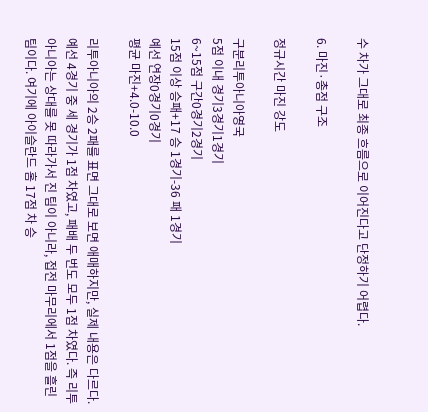수 차가 그대로 최종 흐름으로 이어진다고 단정하기 어렵다.

6. 마진·총점 구조

정규시간 마진 강도

구분리투아니아영국
5점 이내 경기3경기1경기
6~15점 구간0경기2경기
15점 이상 승패+17 승 1경기-36 패 1경기
예선 연장0경기0경기
평균 마진+4.0-10.0

리투아니아의 2승 2패를 표면 그대로 보면 애매하지만, 실제 내용은 다르다. 예선 4경기 중 세 경기가 1점 차였고, 패배 두 번도 모두 1점 차였다. 즉 리투아니아는 상대를 못 따라가서 진 팀이 아니라, 접전 마무리에서 1점을 흘린 팀이다. 여기에 아이슬란드 홈 17점 차 승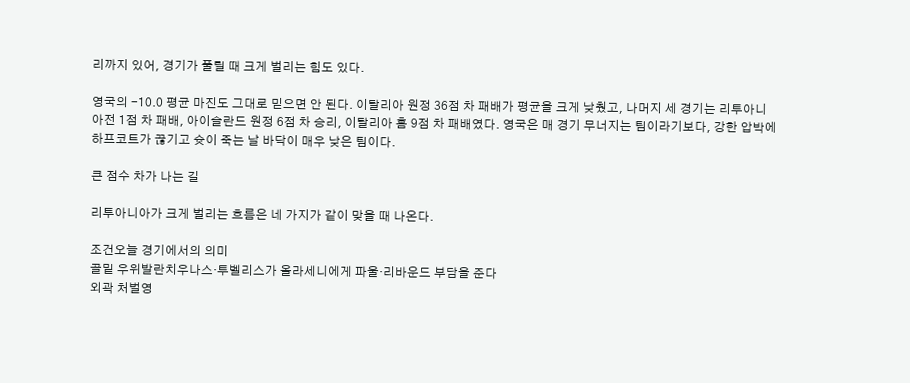리까지 있어, 경기가 풀릴 때 크게 벌리는 힘도 있다.

영국의 -10.0 평균 마진도 그대로 믿으면 안 된다. 이탈리아 원정 36점 차 패배가 평균을 크게 낮췄고, 나머지 세 경기는 리투아니아전 1점 차 패배, 아이슬란드 원정 6점 차 승리, 이탈리아 홈 9점 차 패배였다. 영국은 매 경기 무너지는 팀이라기보다, 강한 압박에 하프코트가 끊기고 슛이 죽는 날 바닥이 매우 낮은 팀이다.

큰 점수 차가 나는 길

리투아니아가 크게 벌리는 흐름은 네 가지가 같이 맞을 때 나온다.

조건오늘 경기에서의 의미
골밑 우위발란치우나스·투벨리스가 올라세니에게 파울·리바운드 부담을 준다
외곽 처벌영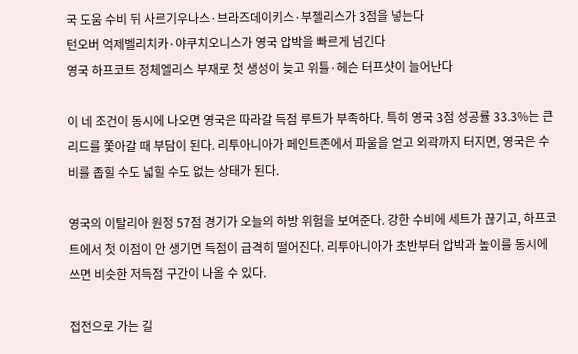국 도움 수비 뒤 사르기우나스·브라즈데이키스·부젤리스가 3점을 넣는다
턴오버 억제벨리치카·야쿠치오니스가 영국 압박을 빠르게 넘긴다
영국 하프코트 정체엘리스 부재로 첫 생성이 늦고 위틀·헤슨 터프샷이 늘어난다

이 네 조건이 동시에 나오면 영국은 따라갈 득점 루트가 부족하다. 특히 영국 3점 성공률 33.3%는 큰 리드를 쫓아갈 때 부담이 된다. 리투아니아가 페인트존에서 파울을 얻고 외곽까지 터지면, 영국은 수비를 좁힐 수도 넓힐 수도 없는 상태가 된다.

영국의 이탈리아 원정 57점 경기가 오늘의 하방 위험을 보여준다. 강한 수비에 세트가 끊기고, 하프코트에서 첫 이점이 안 생기면 득점이 급격히 떨어진다. 리투아니아가 초반부터 압박과 높이를 동시에 쓰면 비슷한 저득점 구간이 나올 수 있다.

접전으로 가는 길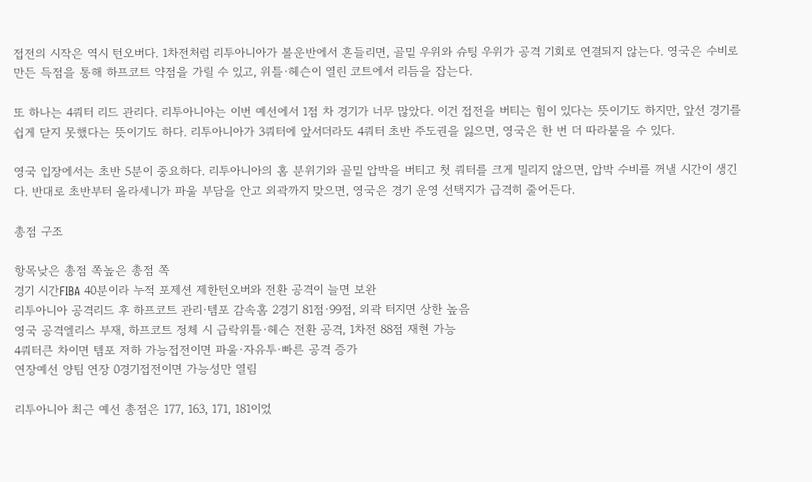접전의 시작은 역시 턴오버다. 1차전처럼 리투아니아가 볼운반에서 흔들리면, 골밑 우위와 슈팅 우위가 공격 기회로 연결되지 않는다. 영국은 수비로 만든 득점을 통해 하프코트 약점을 가릴 수 있고, 위틀·헤슨이 열린 코트에서 리듬을 잡는다.

또 하나는 4쿼터 리드 관리다. 리투아니아는 이번 예선에서 1점 차 경기가 너무 많았다. 이건 접전을 버티는 힘이 있다는 뜻이기도 하지만, 앞선 경기를 쉽게 닫지 못했다는 뜻이기도 하다. 리투아니아가 3쿼터에 앞서더라도 4쿼터 초반 주도권을 잃으면, 영국은 한 번 더 따라붙을 수 있다.

영국 입장에서는 초반 5분이 중요하다. 리투아니아의 홈 분위기와 골밑 압박을 버티고 첫 쿼터를 크게 밀리지 않으면, 압박 수비를 꺼낼 시간이 생긴다. 반대로 초반부터 올라세니가 파울 부담을 안고 외곽까지 맞으면, 영국은 경기 운영 선택지가 급격히 줄어든다.

총점 구조

항목낮은 총점 쪽높은 총점 쪽
경기 시간FIBA 40분이라 누적 포제션 제한턴오버와 전환 공격이 늘면 보완
리투아니아 공격리드 후 하프코트 관리·템포 감속홈 2경기 81점·99점, 외곽 터지면 상한 높음
영국 공격엘리스 부재, 하프코트 정체 시 급락위틀·헤슨 전환 공격, 1차전 88점 재현 가능
4쿼터큰 차이면 템포 저하 가능접전이면 파울·자유투·빠른 공격 증가
연장예선 양팀 연장 0경기접전이면 가능성만 열림

리투아니아 최근 예선 총점은 177, 163, 171, 181이었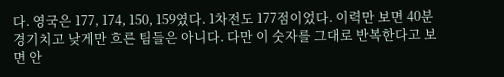다. 영국은 177, 174, 150, 159였다. 1차전도 177점이었다. 이력만 보면 40분 경기치고 낮게만 흐른 팀들은 아니다. 다만 이 숫자를 그대로 반복한다고 보면 안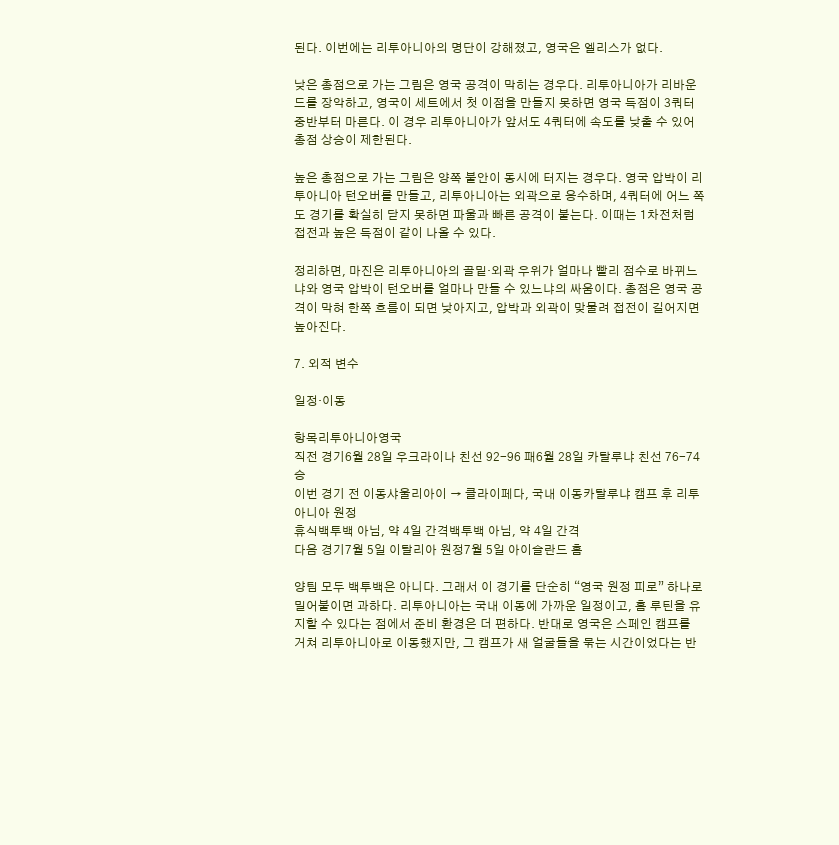된다. 이번에는 리투아니아의 명단이 강해졌고, 영국은 엘리스가 없다.

낮은 총점으로 가는 그림은 영국 공격이 막히는 경우다. 리투아니아가 리바운드를 장악하고, 영국이 세트에서 첫 이점을 만들지 못하면 영국 득점이 3쿼터 중반부터 마른다. 이 경우 리투아니아가 앞서도 4쿼터에 속도를 낮출 수 있어 총점 상승이 제한된다.

높은 총점으로 가는 그림은 양쪽 불안이 동시에 터지는 경우다. 영국 압박이 리투아니아 턴오버를 만들고, 리투아니아는 외곽으로 응수하며, 4쿼터에 어느 쪽도 경기를 확실히 닫지 못하면 파울과 빠른 공격이 붙는다. 이때는 1차전처럼 접전과 높은 득점이 같이 나올 수 있다.

정리하면, 마진은 리투아니아의 골밑·외곽 우위가 얼마나 빨리 점수로 바뀌느냐와 영국 압박이 턴오버를 얼마나 만들 수 있느냐의 싸움이다. 총점은 영국 공격이 막혀 한쪽 흐름이 되면 낮아지고, 압박과 외곽이 맞물려 접전이 길어지면 높아진다.

7. 외적 변수

일정·이동

항목리투아니아영국
직전 경기6월 28일 우크라이나 친선 92-96 패6월 28일 카탈루냐 친선 76-74 승
이번 경기 전 이동샤울리아이 → 클라이페다, 국내 이동카탈루냐 캠프 후 리투아니아 원정
휴식백투백 아님, 약 4일 간격백투백 아님, 약 4일 간격
다음 경기7월 5일 이탈리아 원정7월 5일 아이슬란드 홈

양팀 모두 백투백은 아니다. 그래서 이 경기를 단순히 “영국 원정 피로” 하나로 밀어붙이면 과하다. 리투아니아는 국내 이동에 가까운 일정이고, 홈 루틴을 유지할 수 있다는 점에서 준비 환경은 더 편하다. 반대로 영국은 스페인 캠프를 거쳐 리투아니아로 이동했지만, 그 캠프가 새 얼굴들을 묶는 시간이었다는 반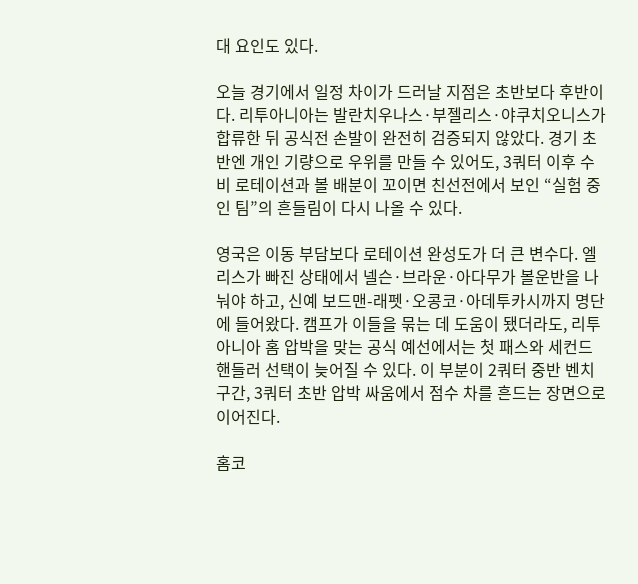대 요인도 있다.

오늘 경기에서 일정 차이가 드러날 지점은 초반보다 후반이다. 리투아니아는 발란치우나스·부젤리스·야쿠치오니스가 합류한 뒤 공식전 손발이 완전히 검증되지 않았다. 경기 초반엔 개인 기량으로 우위를 만들 수 있어도, 3쿼터 이후 수비 로테이션과 볼 배분이 꼬이면 친선전에서 보인 “실험 중인 팀”의 흔들림이 다시 나올 수 있다.

영국은 이동 부담보다 로테이션 완성도가 더 큰 변수다. 엘리스가 빠진 상태에서 넬슨·브라운·아다무가 볼운반을 나눠야 하고, 신예 보드맨-래펫·오콩코·아데투카시까지 명단에 들어왔다. 캠프가 이들을 묶는 데 도움이 됐더라도, 리투아니아 홈 압박을 맞는 공식 예선에서는 첫 패스와 세컨드 핸들러 선택이 늦어질 수 있다. 이 부분이 2쿼터 중반 벤치 구간, 3쿼터 초반 압박 싸움에서 점수 차를 흔드는 장면으로 이어진다.

홈코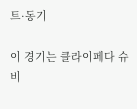트·동기

이 경기는 클라이페다 슈비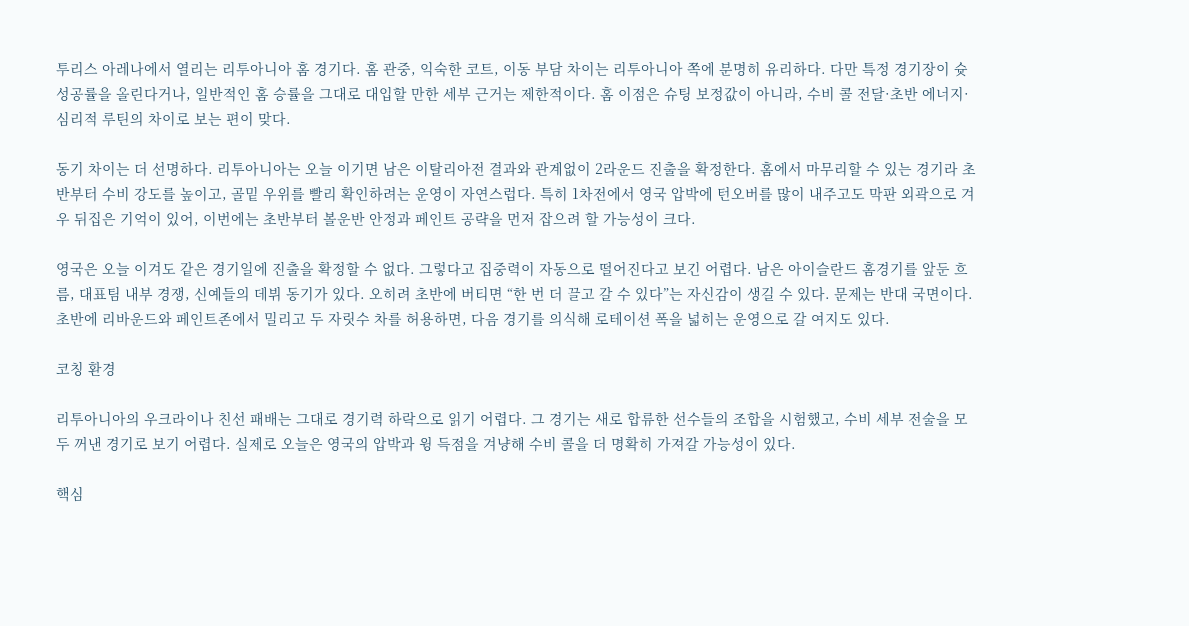투리스 아레나에서 열리는 리투아니아 홈 경기다. 홈 관중, 익숙한 코트, 이동 부담 차이는 리투아니아 쪽에 분명히 유리하다. 다만 특정 경기장이 슛 성공률을 올린다거나, 일반적인 홈 승률을 그대로 대입할 만한 세부 근거는 제한적이다. 홈 이점은 슈팅 보정값이 아니라, 수비 콜 전달·초반 에너지·심리적 루틴의 차이로 보는 편이 맞다.

동기 차이는 더 선명하다. 리투아니아는 오늘 이기면 남은 이탈리아전 결과와 관계없이 2라운드 진출을 확정한다. 홈에서 마무리할 수 있는 경기라 초반부터 수비 강도를 높이고, 골밑 우위를 빨리 확인하려는 운영이 자연스럽다. 특히 1차전에서 영국 압박에 턴오버를 많이 내주고도 막판 외곽으로 겨우 뒤집은 기억이 있어, 이번에는 초반부터 볼운반 안정과 페인트 공략을 먼저 잡으려 할 가능성이 크다.

영국은 오늘 이겨도 같은 경기일에 진출을 확정할 수 없다. 그렇다고 집중력이 자동으로 떨어진다고 보긴 어렵다. 남은 아이슬란드 홈경기를 앞둔 흐름, 대표팀 내부 경쟁, 신예들의 데뷔 동기가 있다. 오히려 초반에 버티면 “한 번 더 끌고 갈 수 있다”는 자신감이 생길 수 있다. 문제는 반대 국면이다. 초반에 리바운드와 페인트존에서 밀리고 두 자릿수 차를 허용하면, 다음 경기를 의식해 로테이션 폭을 넓히는 운영으로 갈 여지도 있다.

코칭 환경

리투아니아의 우크라이나 친선 패배는 그대로 경기력 하락으로 읽기 어렵다. 그 경기는 새로 합류한 선수들의 조합을 시험했고, 수비 세부 전술을 모두 꺼낸 경기로 보기 어렵다. 실제로 오늘은 영국의 압박과 윙 득점을 겨냥해 수비 콜을 더 명확히 가져갈 가능성이 있다.

핵심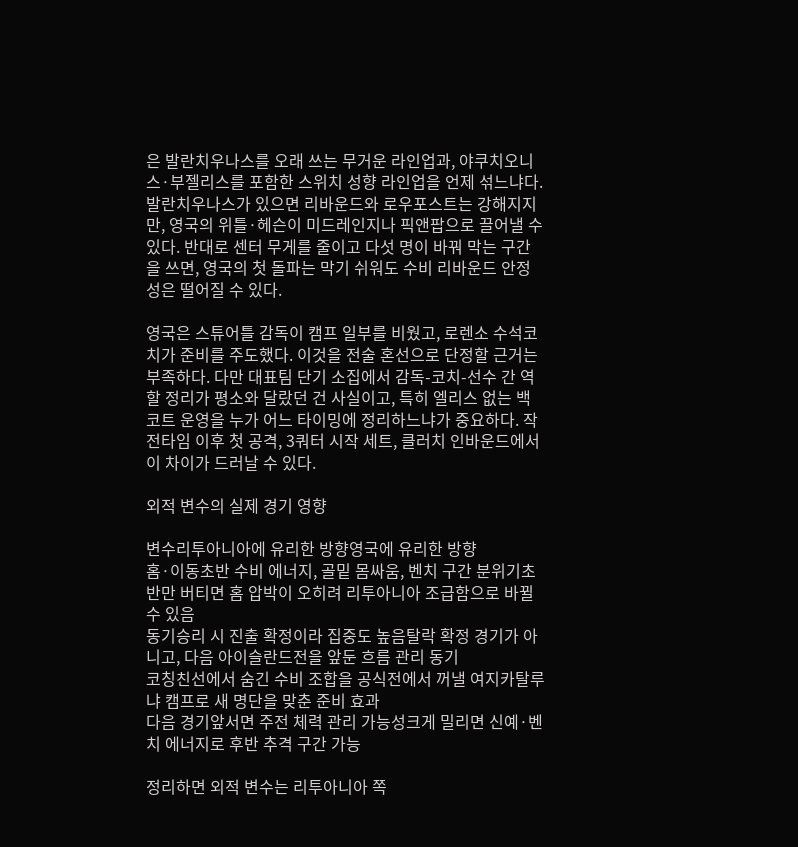은 발란치우나스를 오래 쓰는 무거운 라인업과, 야쿠치오니스·부젤리스를 포함한 스위치 성향 라인업을 언제 섞느냐다. 발란치우나스가 있으면 리바운드와 로우포스트는 강해지지만, 영국의 위틀·헤슨이 미드레인지나 픽앤팝으로 끌어낼 수 있다. 반대로 센터 무게를 줄이고 다섯 명이 바꿔 막는 구간을 쓰면, 영국의 첫 돌파는 막기 쉬워도 수비 리바운드 안정성은 떨어질 수 있다.

영국은 스튜어틀 감독이 캠프 일부를 비웠고, 로렌소 수석코치가 준비를 주도했다. 이것을 전술 혼선으로 단정할 근거는 부족하다. 다만 대표팀 단기 소집에서 감독-코치-선수 간 역할 정리가 평소와 달랐던 건 사실이고, 특히 엘리스 없는 백코트 운영을 누가 어느 타이밍에 정리하느냐가 중요하다. 작전타임 이후 첫 공격, 3쿼터 시작 세트, 클러치 인바운드에서 이 차이가 드러날 수 있다.

외적 변수의 실제 경기 영향

변수리투아니아에 유리한 방향영국에 유리한 방향
홈·이동초반 수비 에너지, 골밑 몸싸움, 벤치 구간 분위기초반만 버티면 홈 압박이 오히려 리투아니아 조급함으로 바뀔 수 있음
동기승리 시 진출 확정이라 집중도 높음탈락 확정 경기가 아니고, 다음 아이슬란드전을 앞둔 흐름 관리 동기
코칭친선에서 숨긴 수비 조합을 공식전에서 꺼낼 여지카탈루냐 캠프로 새 명단을 맞춘 준비 효과
다음 경기앞서면 주전 체력 관리 가능성크게 밀리면 신예·벤치 에너지로 후반 추격 구간 가능

정리하면 외적 변수는 리투아니아 쪽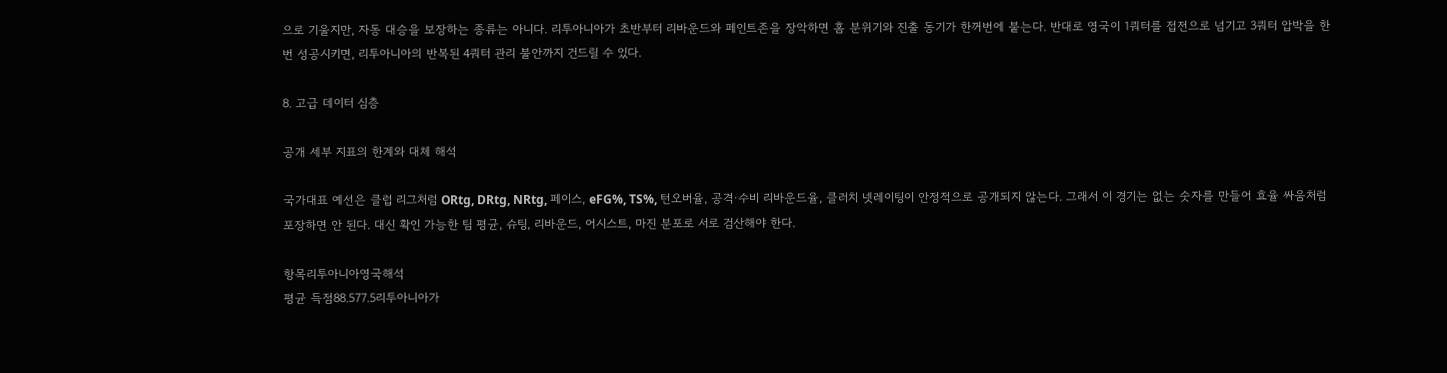으로 기울지만, 자동 대승을 보장하는 종류는 아니다. 리투아니아가 초반부터 리바운드와 페인트존을 장악하면 홈 분위기와 진출 동기가 한꺼번에 붙는다. 반대로 영국이 1쿼터를 접전으로 넘기고 3쿼터 압박을 한 번 성공시키면, 리투아니아의 반복된 4쿼터 관리 불안까지 건드릴 수 있다.

8. 고급 데이터 심층

공개 세부 지표의 한계와 대체 해석

국가대표 예선은 클럽 리그처럼 ORtg, DRtg, NRtg, 페이스, eFG%, TS%, 턴오버율, 공격·수비 리바운드율, 클러치 넷레이팅이 안정적으로 공개되지 않는다. 그래서 이 경기는 없는 숫자를 만들어 효율 싸움처럼 포장하면 안 된다. 대신 확인 가능한 팀 평균, 슈팅, 리바운드, 어시스트, 마진 분포로 서로 검산해야 한다.

항목리투아니아영국해석
평균 득점88.577.5리투아니아가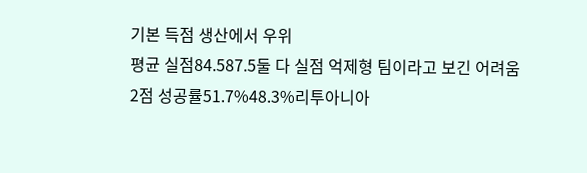기본 득점 생산에서 우위
평균 실점84.587.5둘 다 실점 억제형 팀이라고 보긴 어려움
2점 성공률51.7%48.3%리투아니아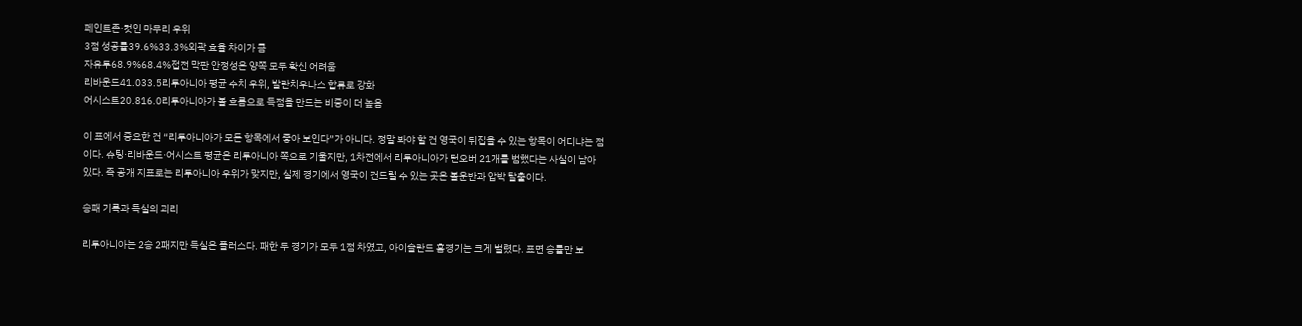페인트존·컷인 마무리 우위
3점 성공률39.6%33.3%외곽 효율 차이가 큼
자유투68.9%68.4%접전 막판 안정성은 양쪽 모두 확신 어려움
리바운드41.033.5리투아니아 평균 수치 우위, 발란치우나스 합류로 강화
어시스트20.816.0리투아니아가 볼 흐름으로 득점을 만드는 비중이 더 높음

이 표에서 중요한 건 “리투아니아가 모든 항목에서 좋아 보인다”가 아니다. 정말 봐야 할 건 영국이 뒤집을 수 있는 항목이 어디냐는 점이다. 슈팅·리바운드·어시스트 평균은 리투아니아 쪽으로 기울지만, 1차전에서 리투아니아가 턴오버 21개를 범했다는 사실이 남아 있다. 즉 공개 지표로는 리투아니아 우위가 맞지만, 실제 경기에서 영국이 건드릴 수 있는 곳은 볼운반과 압박 탈출이다.

승패 기록과 득실의 괴리

리투아니아는 2승 2패지만 득실은 플러스다. 패한 두 경기가 모두 1점 차였고, 아이슬란드 홈경기는 크게 벌렸다. 표면 승률만 보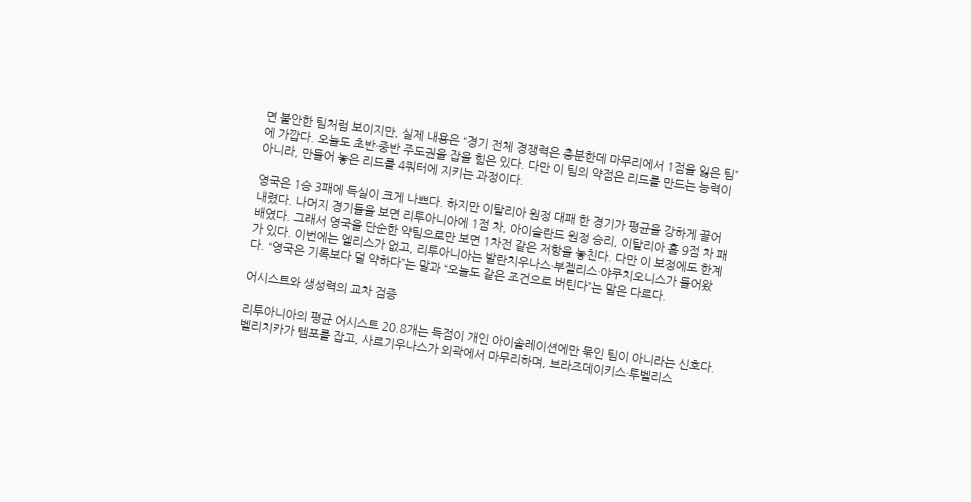면 불안한 팀처럼 보이지만, 실제 내용은 “경기 전체 경쟁력은 충분한데 마무리에서 1점을 잃은 팀”에 가깝다. 오늘도 초반·중반 주도권을 잡을 힘은 있다. 다만 이 팀의 약점은 리드를 만드는 능력이 아니라, 만들어 놓은 리드를 4쿼터에 지키는 과정이다.

영국은 1승 3패에 득실이 크게 나쁘다. 하지만 이탈리아 원정 대패 한 경기가 평균을 강하게 끌어내렸다. 나머지 경기들을 보면 리투아니아에 1점 차, 아이슬란드 원정 승리, 이탈리아 홈 9점 차 패배였다. 그래서 영국을 단순한 약팀으로만 보면 1차전 같은 저항을 놓친다. 다만 이 보정에도 한계가 있다. 이번에는 엘리스가 없고, 리투아니아는 발란치우나스·부젤리스·야쿠치오니스가 들어왔다. “영국은 기록보다 덜 약하다”는 말과 “오늘도 같은 조건으로 버틴다”는 말은 다르다.

어시스트와 생성력의 교차 검증

리투아니아의 평균 어시스트 20.8개는 득점이 개인 아이솔레이션에만 묶인 팀이 아니라는 신호다. 벨리치카가 템포를 잡고, 사르기우나스가 외곽에서 마무리하며, 브라즈데이키스·투벨리스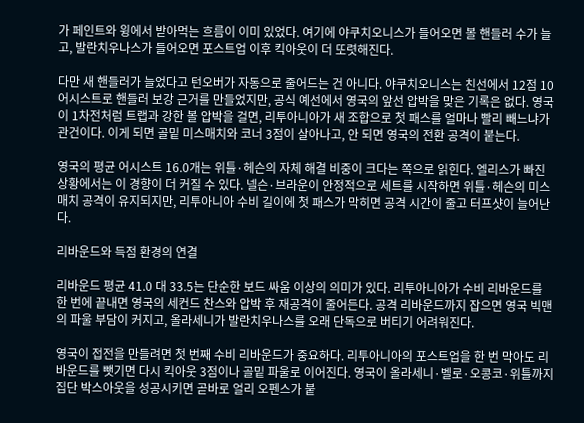가 페인트와 윙에서 받아먹는 흐름이 이미 있었다. 여기에 야쿠치오니스가 들어오면 볼 핸들러 수가 늘고, 발란치우나스가 들어오면 포스트업 이후 킥아웃이 더 또렷해진다.

다만 새 핸들러가 늘었다고 턴오버가 자동으로 줄어드는 건 아니다. 야쿠치오니스는 친선에서 12점 10어시스트로 핸들러 보강 근거를 만들었지만, 공식 예선에서 영국의 앞선 압박을 맞은 기록은 없다. 영국이 1차전처럼 트랩과 강한 볼 압박을 걸면, 리투아니아가 새 조합으로 첫 패스를 얼마나 빨리 빼느냐가 관건이다. 이게 되면 골밑 미스매치와 코너 3점이 살아나고, 안 되면 영국의 전환 공격이 붙는다.

영국의 평균 어시스트 16.0개는 위틀·헤슨의 자체 해결 비중이 크다는 쪽으로 읽힌다. 엘리스가 빠진 상황에서는 이 경향이 더 커질 수 있다. 넬슨·브라운이 안정적으로 세트를 시작하면 위틀·헤슨의 미스매치 공격이 유지되지만, 리투아니아 수비 길이에 첫 패스가 막히면 공격 시간이 줄고 터프샷이 늘어난다.

리바운드와 득점 환경의 연결

리바운드 평균 41.0 대 33.5는 단순한 보드 싸움 이상의 의미가 있다. 리투아니아가 수비 리바운드를 한 번에 끝내면 영국의 세컨드 찬스와 압박 후 재공격이 줄어든다. 공격 리바운드까지 잡으면 영국 빅맨의 파울 부담이 커지고, 올라세니가 발란치우나스를 오래 단독으로 버티기 어려워진다.

영국이 접전을 만들려면 첫 번째 수비 리바운드가 중요하다. 리투아니아의 포스트업을 한 번 막아도 리바운드를 뺏기면 다시 킥아웃 3점이나 골밑 파울로 이어진다. 영국이 올라세니·벨로·오콩코·위틀까지 집단 박스아웃을 성공시키면 곧바로 얼리 오펜스가 붙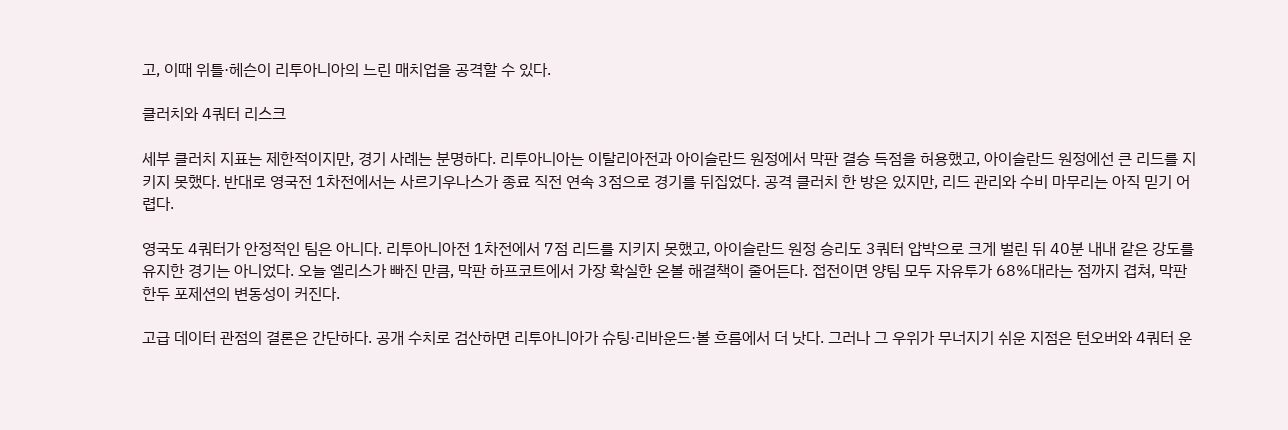고, 이때 위틀·헤슨이 리투아니아의 느린 매치업을 공격할 수 있다.

클러치와 4쿼터 리스크

세부 클러치 지표는 제한적이지만, 경기 사례는 분명하다. 리투아니아는 이탈리아전과 아이슬란드 원정에서 막판 결승 득점을 허용했고, 아이슬란드 원정에선 큰 리드를 지키지 못했다. 반대로 영국전 1차전에서는 사르기우나스가 종료 직전 연속 3점으로 경기를 뒤집었다. 공격 클러치 한 방은 있지만, 리드 관리와 수비 마무리는 아직 믿기 어렵다.

영국도 4쿼터가 안정적인 팀은 아니다. 리투아니아전 1차전에서 7점 리드를 지키지 못했고, 아이슬란드 원정 승리도 3쿼터 압박으로 크게 벌린 뒤 40분 내내 같은 강도를 유지한 경기는 아니었다. 오늘 엘리스가 빠진 만큼, 막판 하프코트에서 가장 확실한 온볼 해결책이 줄어든다. 접전이면 양팀 모두 자유투가 68%대라는 점까지 겹쳐, 막판 한두 포제션의 변동성이 커진다.

고급 데이터 관점의 결론은 간단하다. 공개 수치로 검산하면 리투아니아가 슈팅·리바운드·볼 흐름에서 더 낫다. 그러나 그 우위가 무너지기 쉬운 지점은 턴오버와 4쿼터 운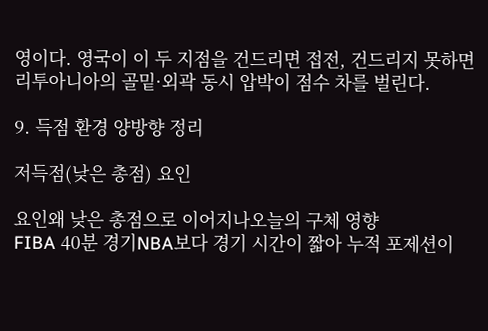영이다. 영국이 이 두 지점을 건드리면 접전, 건드리지 못하면 리투아니아의 골밑·외곽 동시 압박이 점수 차를 벌린다.

9. 득점 환경 양방향 정리

저득점(낮은 총점) 요인

요인왜 낮은 총점으로 이어지나오늘의 구체 영향
FIBA 40분 경기NBA보다 경기 시간이 짧아 누적 포제션이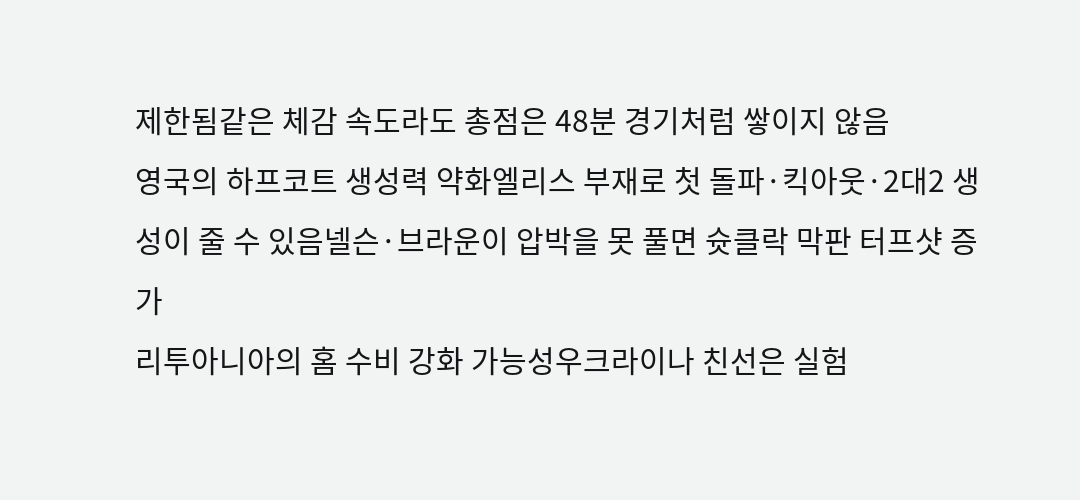제한됨같은 체감 속도라도 총점은 48분 경기처럼 쌓이지 않음
영국의 하프코트 생성력 약화엘리스 부재로 첫 돌파·킥아웃·2대2 생성이 줄 수 있음넬슨·브라운이 압박을 못 풀면 슛클락 막판 터프샷 증가
리투아니아의 홈 수비 강화 가능성우크라이나 친선은 실험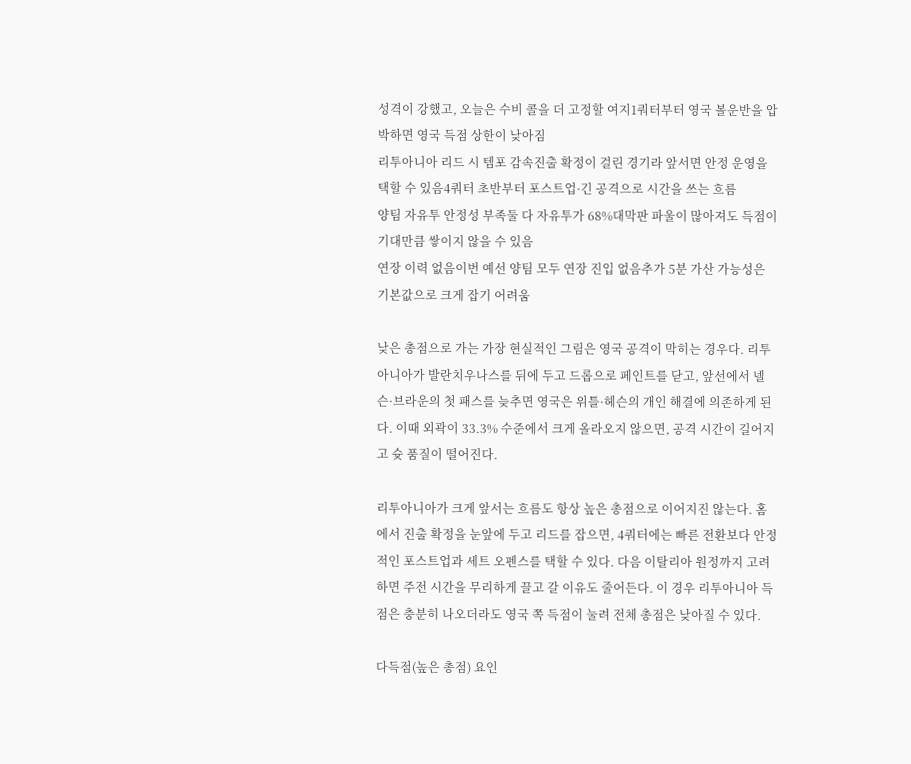성격이 강했고, 오늘은 수비 콜을 더 고정할 여지1쿼터부터 영국 볼운반을 압박하면 영국 득점 상한이 낮아짐
리투아니아 리드 시 템포 감속진출 확정이 걸린 경기라 앞서면 안정 운영을 택할 수 있음4쿼터 초반부터 포스트업·긴 공격으로 시간을 쓰는 흐름
양팀 자유투 안정성 부족둘 다 자유투가 68%대막판 파울이 많아져도 득점이 기대만큼 쌓이지 않을 수 있음
연장 이력 없음이번 예선 양팀 모두 연장 진입 없음추가 5분 가산 가능성은 기본값으로 크게 잡기 어려움

낮은 총점으로 가는 가장 현실적인 그림은 영국 공격이 막히는 경우다. 리투아니아가 발란치우나스를 뒤에 두고 드롭으로 페인트를 닫고, 앞선에서 넬슨·브라운의 첫 패스를 늦추면 영국은 위틀·헤슨의 개인 해결에 의존하게 된다. 이때 외곽이 33.3% 수준에서 크게 올라오지 않으면, 공격 시간이 길어지고 슛 품질이 떨어진다.

리투아니아가 크게 앞서는 흐름도 항상 높은 총점으로 이어지진 않는다. 홈에서 진출 확정을 눈앞에 두고 리드를 잡으면, 4쿼터에는 빠른 전환보다 안정적인 포스트업과 세트 오펜스를 택할 수 있다. 다음 이탈리아 원정까지 고려하면 주전 시간을 무리하게 끌고 갈 이유도 줄어든다. 이 경우 리투아니아 득점은 충분히 나오더라도 영국 쪽 득점이 눌려 전체 총점은 낮아질 수 있다.

다득점(높은 총점) 요인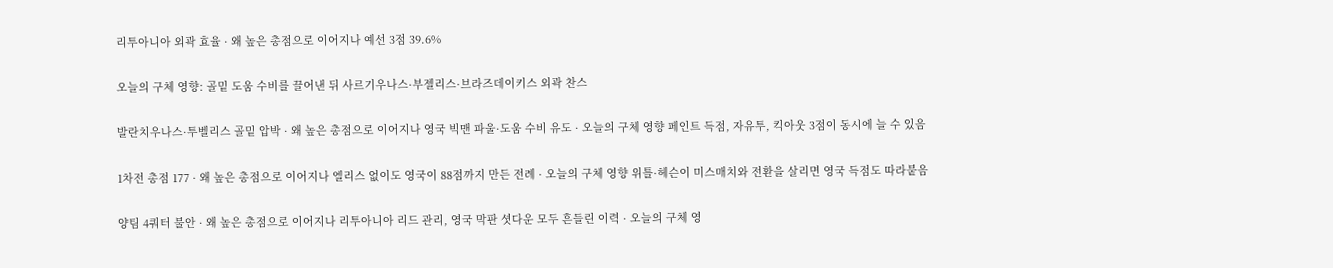리투아니아 외곽 효율 · 왜 높은 총점으로 이어지나 예선 3점 39.6%

오늘의 구체 영향: 골밑 도움 수비를 끌어낸 뒤 사르기우나스·부젤리스·브라즈데이키스 외곽 찬스

발란치우나스·투벨리스 골밑 압박 · 왜 높은 총점으로 이어지나 영국 빅맨 파울·도움 수비 유도 · 오늘의 구체 영향 페인트 득점, 자유투, 킥아웃 3점이 동시에 늘 수 있음

1차전 총점 177 · 왜 높은 총점으로 이어지나 엘리스 없이도 영국이 88점까지 만든 전례 · 오늘의 구체 영향 위틀·헤슨이 미스매치와 전환을 살리면 영국 득점도 따라붙음

양팀 4쿼터 불안 · 왜 높은 총점으로 이어지나 리투아니아 리드 관리, 영국 막판 셧다운 모두 흔들린 이력 · 오늘의 구체 영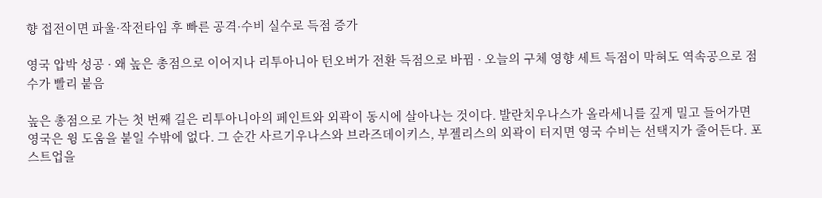향 접전이면 파울·작전타임 후 빠른 공격·수비 실수로 득점 증가

영국 압박 성공 · 왜 높은 총점으로 이어지나 리투아니아 턴오버가 전환 득점으로 바뀜 · 오늘의 구체 영향 세트 득점이 막혀도 역속공으로 점수가 빨리 붙음

높은 총점으로 가는 첫 번째 길은 리투아니아의 페인트와 외곽이 동시에 살아나는 것이다. 발란치우나스가 올라세니를 깊게 밀고 들어가면 영국은 윙 도움을 붙일 수밖에 없다. 그 순간 사르기우나스와 브라즈데이키스, 부젤리스의 외곽이 터지면 영국 수비는 선택지가 줄어든다. 포스트업을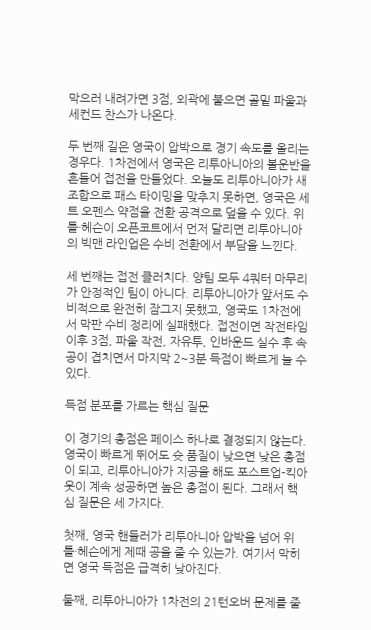막으러 내려가면 3점, 외곽에 붙으면 골밑 파울과 세컨드 찬스가 나온다.

두 번째 길은 영국이 압박으로 경기 속도를 올리는 경우다. 1차전에서 영국은 리투아니아의 볼운반을 흔들어 접전을 만들었다. 오늘도 리투아니아가 새 조합으로 패스 타이밍을 맞추지 못하면, 영국은 세트 오펜스 약점을 전환 공격으로 덮을 수 있다. 위틀·헤슨이 오픈코트에서 먼저 달리면 리투아니아의 빅맨 라인업은 수비 전환에서 부담을 느낀다.

세 번째는 접전 클러치다. 양팀 모두 4쿼터 마무리가 안정적인 팀이 아니다. 리투아니아가 앞서도 수비적으로 완전히 잠그지 못했고, 영국도 1차전에서 막판 수비 정리에 실패했다. 접전이면 작전타임 이후 3점, 파울 작전, 자유투, 인바운드 실수 후 속공이 겹치면서 마지막 2~3분 득점이 빠르게 늘 수 있다.

득점 분포를 가르는 핵심 질문

이 경기의 총점은 페이스 하나로 결정되지 않는다. 영국이 빠르게 뛰어도 슛 품질이 낮으면 낮은 총점이 되고, 리투아니아가 지공을 해도 포스트업-킥아웃이 계속 성공하면 높은 총점이 된다. 그래서 핵심 질문은 세 가지다.

첫째, 영국 핸들러가 리투아니아 압박을 넘어 위틀·헤슨에게 제때 공을 줄 수 있는가. 여기서 막히면 영국 득점은 급격히 낮아진다.

둘째, 리투아니아가 1차전의 21턴오버 문제를 줄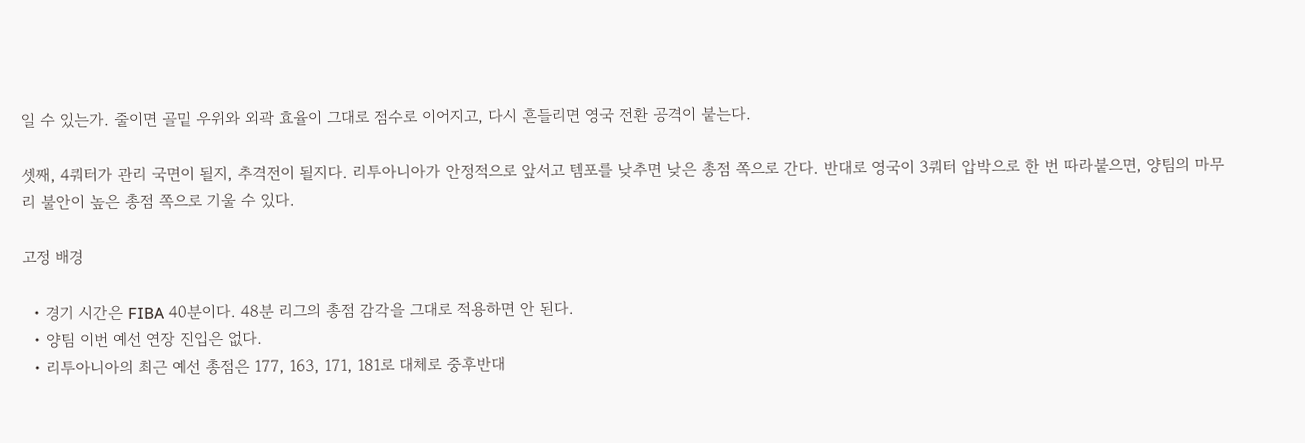일 수 있는가. 줄이면 골밑 우위와 외곽 효율이 그대로 점수로 이어지고, 다시 흔들리면 영국 전환 공격이 붙는다.

셋째, 4쿼터가 관리 국면이 될지, 추격전이 될지다. 리투아니아가 안정적으로 앞서고 템포를 낮추면 낮은 총점 쪽으로 간다. 반대로 영국이 3쿼터 압박으로 한 번 따라붙으면, 양팀의 마무리 불안이 높은 총점 쪽으로 기울 수 있다.

고정 배경

  • 경기 시간은 FIBA 40분이다. 48분 리그의 총점 감각을 그대로 적용하면 안 된다.
  • 양팀 이번 예선 연장 진입은 없다.
  • 리투아니아의 최근 예선 총점은 177, 163, 171, 181로 대체로 중후반대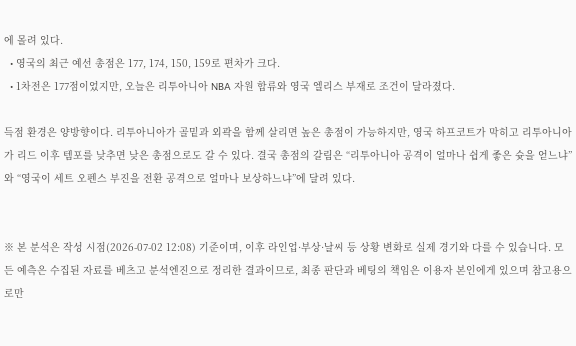에 몰려 있다.
  • 영국의 최근 예선 총점은 177, 174, 150, 159로 편차가 크다.
  • 1차전은 177점이었지만, 오늘은 리투아니아 NBA 자원 합류와 영국 엘리스 부재로 조건이 달라졌다.

득점 환경은 양방향이다. 리투아니아가 골밑과 외곽을 함께 살리면 높은 총점이 가능하지만, 영국 하프코트가 막히고 리투아니아가 리드 이후 템포를 낮추면 낮은 총점으로도 갈 수 있다. 결국 총점의 갈림은 “리투아니아 공격이 얼마나 쉽게 좋은 슛을 얻느냐”와 “영국이 세트 오펜스 부진을 전환 공격으로 얼마나 보상하느냐”에 달려 있다.


※ 본 분석은 작성 시점(2026-07-02 12:08) 기준이며, 이후 라인업·부상·날씨 등 상황 변화로 실제 경기와 다를 수 있습니다. 모든 예측은 수집된 자료를 베츠고 분석엔진으로 정리한 결과이므로, 최종 판단과 베팅의 책임은 이용자 본인에게 있으며 참고용으로만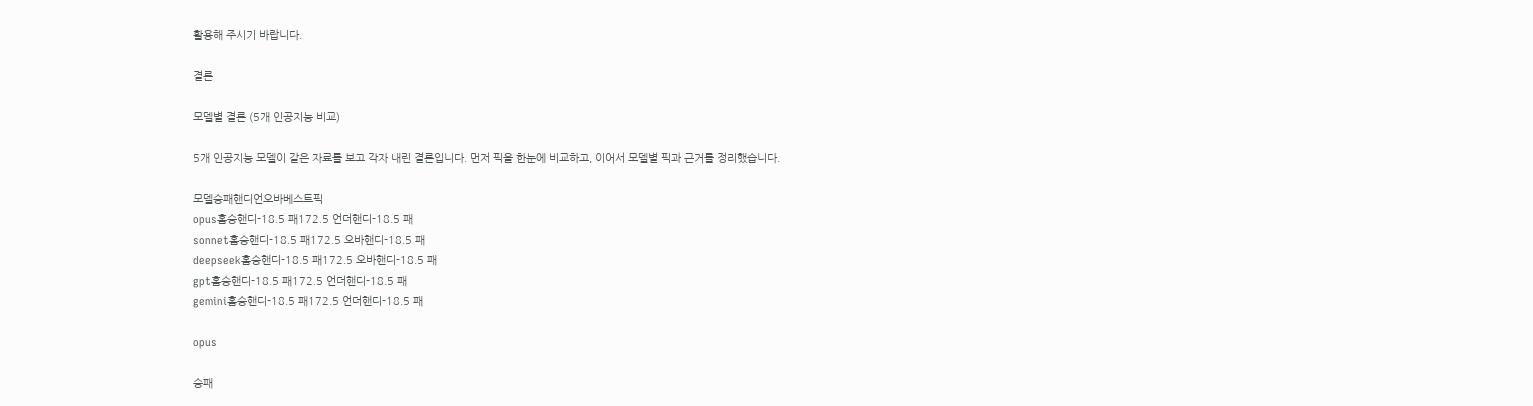활용해 주시기 바랍니다.

결론

모델별 결론 (5개 인공지능 비교)

5개 인공지능 모델이 같은 자료를 보고 각자 내린 결론입니다. 먼저 픽을 한눈에 비교하고, 이어서 모델별 픽과 근거를 정리했습니다.

모델승패핸디언오바베스트픽
opus홈승핸디-18.5 패172.5 언더핸디-18.5 패
sonnet홈승핸디-18.5 패172.5 오바핸디-18.5 패
deepseek홈승핸디-18.5 패172.5 오바핸디-18.5 패
gpt홈승핸디-18.5 패172.5 언더핸디-18.5 패
gemini홈승핸디-18.5 패172.5 언더핸디-18.5 패

opus

승패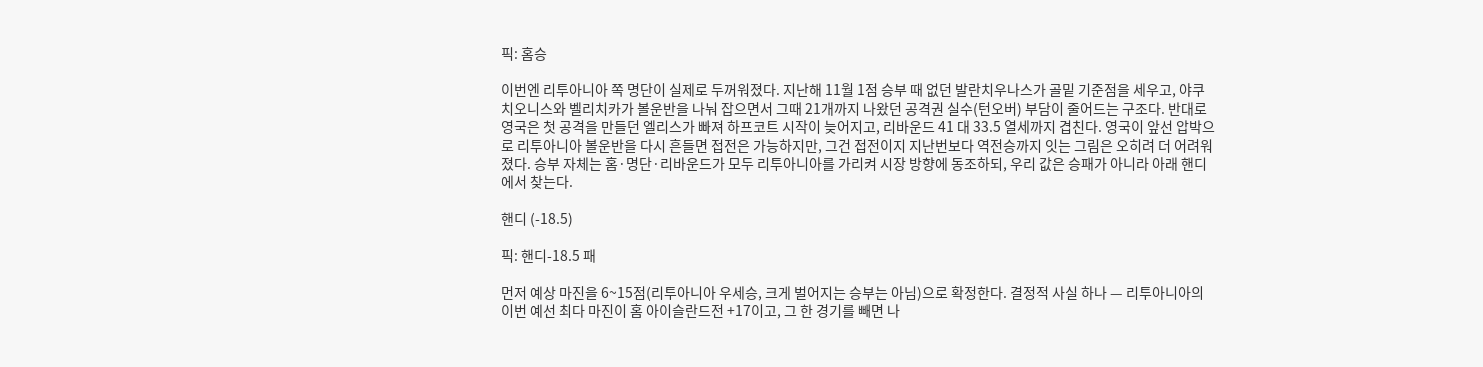픽: 홈승

이번엔 리투아니아 쪽 명단이 실제로 두꺼워졌다. 지난해 11월 1점 승부 때 없던 발란치우나스가 골밑 기준점을 세우고, 야쿠치오니스와 벨리치카가 볼운반을 나눠 잡으면서 그때 21개까지 나왔던 공격권 실수(턴오버) 부담이 줄어드는 구조다. 반대로 영국은 첫 공격을 만들던 엘리스가 빠져 하프코트 시작이 늦어지고, 리바운드 41 대 33.5 열세까지 겹친다. 영국이 앞선 압박으로 리투아니아 볼운반을 다시 흔들면 접전은 가능하지만, 그건 접전이지 지난번보다 역전승까지 잇는 그림은 오히려 더 어려워졌다. 승부 자체는 홈·명단·리바운드가 모두 리투아니아를 가리켜 시장 방향에 동조하되, 우리 값은 승패가 아니라 아래 핸디에서 찾는다.

핸디 (-18.5)

픽: 핸디-18.5 패

먼저 예상 마진을 6~15점(리투아니아 우세승, 크게 벌어지는 승부는 아님)으로 확정한다. 결정적 사실 하나 — 리투아니아의 이번 예선 최다 마진이 홈 아이슬란드전 +17이고, 그 한 경기를 빼면 나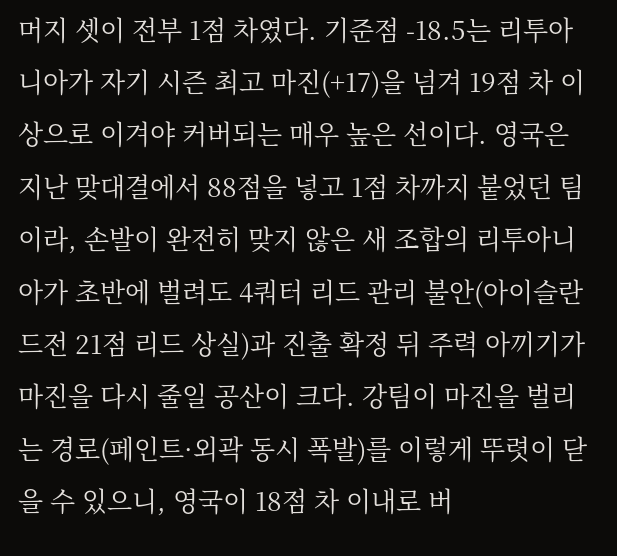머지 셋이 전부 1점 차였다. 기준점 -18.5는 리투아니아가 자기 시즌 최고 마진(+17)을 넘겨 19점 차 이상으로 이겨야 커버되는 매우 높은 선이다. 영국은 지난 맞대결에서 88점을 넣고 1점 차까지 붙었던 팀이라, 손발이 완전히 맞지 않은 새 조합의 리투아니아가 초반에 벌려도 4쿼터 리드 관리 불안(아이슬란드전 21점 리드 상실)과 진출 확정 뒤 주력 아끼기가 마진을 다시 줄일 공산이 크다. 강팀이 마진을 벌리는 경로(페인트·외곽 동시 폭발)를 이렇게 뚜렷이 닫을 수 있으니, 영국이 18점 차 이내로 버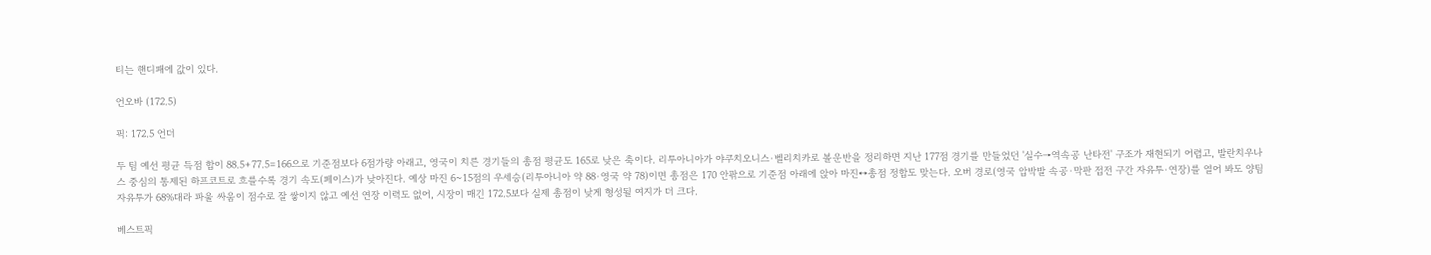티는 핸디패에 값이 있다.

언오바 (172.5)

픽: 172.5 언더

두 팀 예선 평균 득점 합이 88.5+77.5=166으로 기준점보다 6점가량 아래고, 영국이 치른 경기들의 총점 평균도 165로 낮은 축이다. 리투아니아가 야쿠치오니스·벨리치카로 볼운반을 정리하면 지난 177점 경기를 만들었던 '실수→역속공 난타전' 구조가 재현되기 어렵고, 발란치우나스 중심의 통제된 하프코트로 흐를수록 경기 속도(페이스)가 낮아진다. 예상 마진 6~15점의 우세승(리투아니아 약 88·영국 약 78)이면 총점은 170 안팎으로 기준점 아래에 앉아 마진↔총점 정합도 맞는다. 오버 경로(영국 압박발 속공·막판 접전 구간 자유투·연장)를 열어 봐도 양팀 자유투가 68%대라 파울 싸움이 점수로 잘 쌓이지 않고 예선 연장 이력도 없어, 시장이 매긴 172.5보다 실제 총점이 낮게 형성될 여지가 더 크다.

베스트픽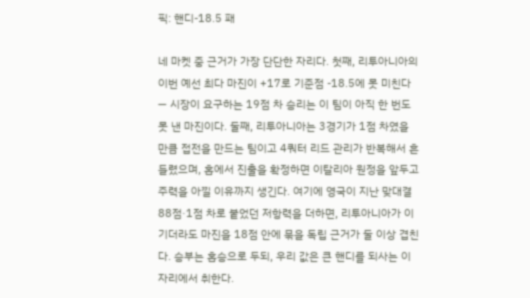픽: 핸디-18.5 패

네 마켓 중 근거가 가장 단단한 자리다. 첫째, 리투아니아의 이번 예선 최다 마진이 +17로 기준점 -18.5에 못 미친다 — 시장이 요구하는 19점 차 승리는 이 팀이 아직 한 번도 못 낸 마진이다. 둘째, 리투아니아는 3경기가 1점 차였을 만큼 접전을 만드는 팀이고 4쿼터 리드 관리가 반복해서 흔들렸으며, 홈에서 진출을 확정하면 이탈리아 원정을 앞두고 주력을 아낄 이유까지 생긴다. 여기에 영국이 지난 맞대결 88점·1점 차로 붙었던 저항력을 더하면, 리투아니아가 이기더라도 마진을 18점 안에 묶을 독립 근거가 둘 이상 겹친다. 승부는 홈승으로 두되, 우리 값은 큰 핸디를 되사는 이 자리에서 취한다.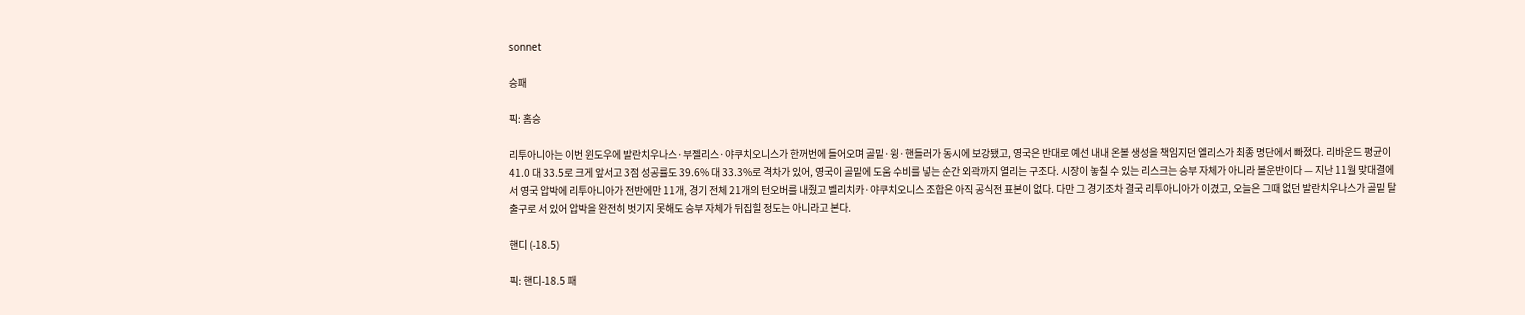sonnet

승패

픽: 홈승

리투아니아는 이번 윈도우에 발란치우나스·부젤리스·야쿠치오니스가 한꺼번에 들어오며 골밑·윙·핸들러가 동시에 보강됐고, 영국은 반대로 예선 내내 온볼 생성을 책임지던 엘리스가 최종 명단에서 빠졌다. 리바운드 평균이 41.0 대 33.5로 크게 앞서고 3점 성공률도 39.6% 대 33.3%로 격차가 있어, 영국이 골밑에 도움 수비를 넣는 순간 외곽까지 열리는 구조다. 시장이 놓칠 수 있는 리스크는 승부 자체가 아니라 볼운반이다 — 지난 11월 맞대결에서 영국 압박에 리투아니아가 전반에만 11개, 경기 전체 21개의 턴오버를 내줬고 벨리치카·야쿠치오니스 조합은 아직 공식전 표본이 없다. 다만 그 경기조차 결국 리투아니아가 이겼고, 오늘은 그때 없던 발란치우나스가 골밑 탈출구로 서 있어 압박을 완전히 벗기지 못해도 승부 자체가 뒤집힐 정도는 아니라고 본다.

핸디 (-18.5)

픽: 핸디-18.5 패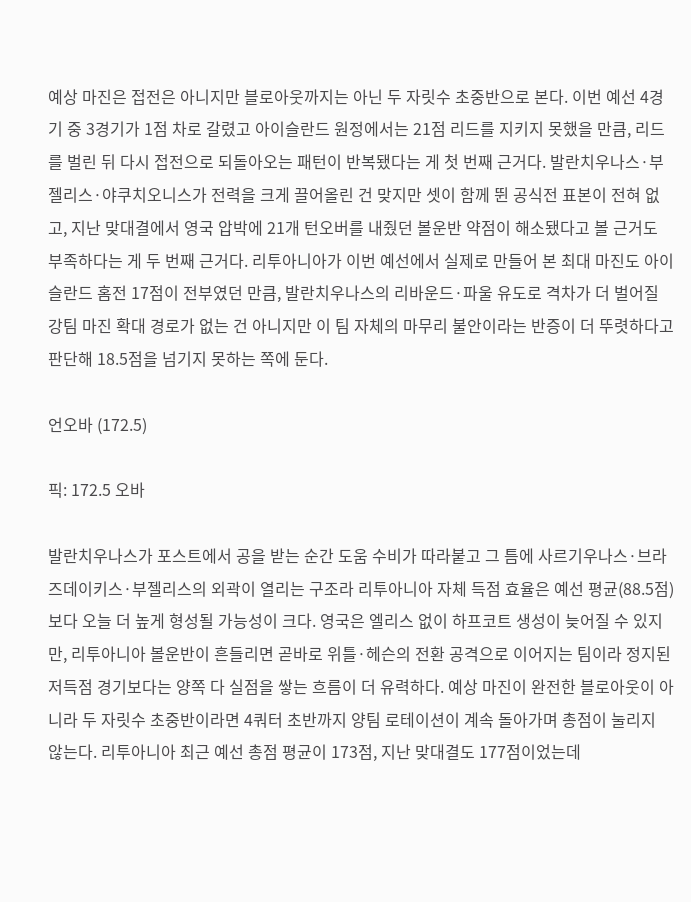예상 마진은 접전은 아니지만 블로아웃까지는 아닌 두 자릿수 초중반으로 본다. 이번 예선 4경기 중 3경기가 1점 차로 갈렸고 아이슬란드 원정에서는 21점 리드를 지키지 못했을 만큼, 리드를 벌린 뒤 다시 접전으로 되돌아오는 패턴이 반복됐다는 게 첫 번째 근거다. 발란치우나스·부젤리스·야쿠치오니스가 전력을 크게 끌어올린 건 맞지만 셋이 함께 뛴 공식전 표본이 전혀 없고, 지난 맞대결에서 영국 압박에 21개 턴오버를 내줬던 볼운반 약점이 해소됐다고 볼 근거도 부족하다는 게 두 번째 근거다. 리투아니아가 이번 예선에서 실제로 만들어 본 최대 마진도 아이슬란드 홈전 17점이 전부였던 만큼, 발란치우나스의 리바운드·파울 유도로 격차가 더 벌어질 강팀 마진 확대 경로가 없는 건 아니지만 이 팀 자체의 마무리 불안이라는 반증이 더 뚜렷하다고 판단해 18.5점을 넘기지 못하는 쪽에 둔다.

언오바 (172.5)

픽: 172.5 오바

발란치우나스가 포스트에서 공을 받는 순간 도움 수비가 따라붙고 그 틈에 사르기우나스·브라즈데이키스·부젤리스의 외곽이 열리는 구조라 리투아니아 자체 득점 효율은 예선 평균(88.5점)보다 오늘 더 높게 형성될 가능성이 크다. 영국은 엘리스 없이 하프코트 생성이 늦어질 수 있지만, 리투아니아 볼운반이 흔들리면 곧바로 위틀·헤슨의 전환 공격으로 이어지는 팀이라 정지된 저득점 경기보다는 양쪽 다 실점을 쌓는 흐름이 더 유력하다. 예상 마진이 완전한 블로아웃이 아니라 두 자릿수 초중반이라면 4쿼터 초반까지 양팀 로테이션이 계속 돌아가며 총점이 눌리지 않는다. 리투아니아 최근 예선 총점 평균이 173점, 지난 맞대결도 177점이었는데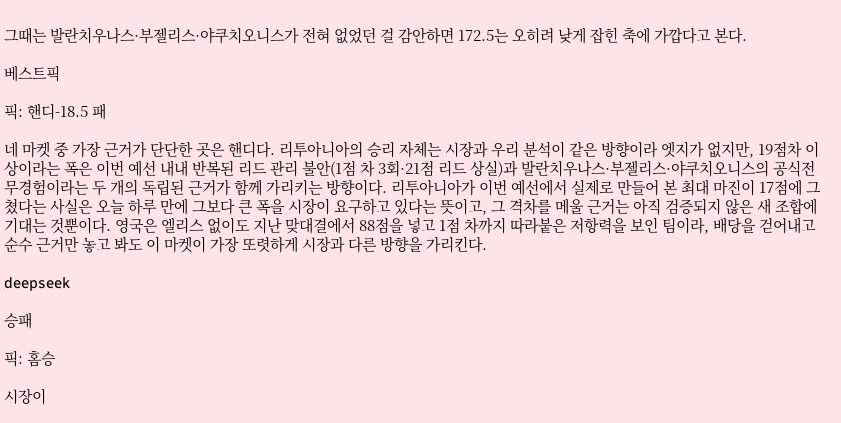그때는 발란치우나스·부젤리스·야쿠치오니스가 전혀 없었던 걸 감안하면 172.5는 오히려 낮게 잡힌 축에 가깝다고 본다.

베스트픽

픽: 핸디-18.5 패

네 마켓 중 가장 근거가 단단한 곳은 핸디다. 리투아니아의 승리 자체는 시장과 우리 분석이 같은 방향이라 엣지가 없지만, 19점차 이상이라는 폭은 이번 예선 내내 반복된 리드 관리 불안(1점 차 3회·21점 리드 상실)과 발란치우나스·부젤리스·야쿠치오니스의 공식전 무경험이라는 두 개의 독립된 근거가 함께 가리키는 방향이다. 리투아니아가 이번 예선에서 실제로 만들어 본 최대 마진이 17점에 그쳤다는 사실은 오늘 하루 만에 그보다 큰 폭을 시장이 요구하고 있다는 뜻이고, 그 격차를 메울 근거는 아직 검증되지 않은 새 조합에 기대는 것뿐이다. 영국은 엘리스 없이도 지난 맞대결에서 88점을 넣고 1점 차까지 따라붙은 저항력을 보인 팀이라, 배당을 걷어내고 순수 근거만 놓고 봐도 이 마켓이 가장 또렷하게 시장과 다른 방향을 가리킨다.

deepseek

승패

픽: 홈승

시장이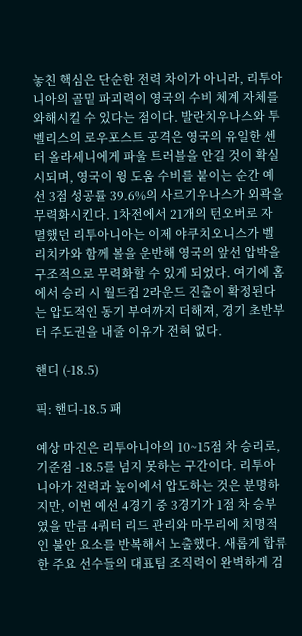놓친 핵심은 단순한 전력 차이가 아니라, 리투아니아의 골밑 파괴력이 영국의 수비 체계 자체를 와해시킬 수 있다는 점이다. 발란치우나스와 투벨리스의 로우포스트 공격은 영국의 유일한 센터 올라세니에게 파울 트러블을 안길 것이 확실시되며, 영국이 윙 도움 수비를 붙이는 순간 예선 3점 성공률 39.6%의 사르기우나스가 외곽을 무력화시킨다. 1차전에서 21개의 턴오버로 자멸했던 리투아니아는 이제 야쿠치오니스가 벨리치카와 함께 볼을 운반해 영국의 앞선 압박을 구조적으로 무력화할 수 있게 되었다. 여기에 홈에서 승리 시 월드컵 2라운드 진출이 확정된다는 압도적인 동기 부여까지 더해져, 경기 초반부터 주도권을 내줄 이유가 전혀 없다.

핸디 (-18.5)

픽: 핸디-18.5 패

예상 마진은 리투아니아의 10~15점 차 승리로, 기준점 -18.5를 넘지 못하는 구간이다. 리투아니아가 전력과 높이에서 압도하는 것은 분명하지만, 이번 예선 4경기 중 3경기가 1점 차 승부였을 만큼 4쿼터 리드 관리와 마무리에 치명적인 불안 요소를 반복해서 노출했다. 새롭게 합류한 주요 선수들의 대표팀 조직력이 완벽하게 검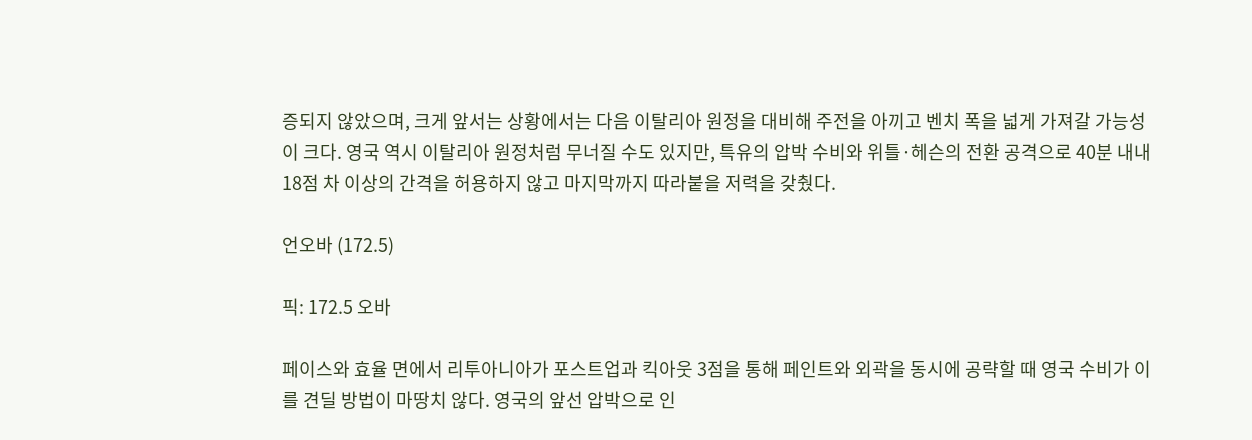증되지 않았으며, 크게 앞서는 상황에서는 다음 이탈리아 원정을 대비해 주전을 아끼고 벤치 폭을 넓게 가져갈 가능성이 크다. 영국 역시 이탈리아 원정처럼 무너질 수도 있지만, 특유의 압박 수비와 위틀·헤슨의 전환 공격으로 40분 내내 18점 차 이상의 간격을 허용하지 않고 마지막까지 따라붙을 저력을 갖췄다.

언오바 (172.5)

픽: 172.5 오바

페이스와 효율 면에서 리투아니아가 포스트업과 킥아웃 3점을 통해 페인트와 외곽을 동시에 공략할 때 영국 수비가 이를 견딜 방법이 마땅치 않다. 영국의 앞선 압박으로 인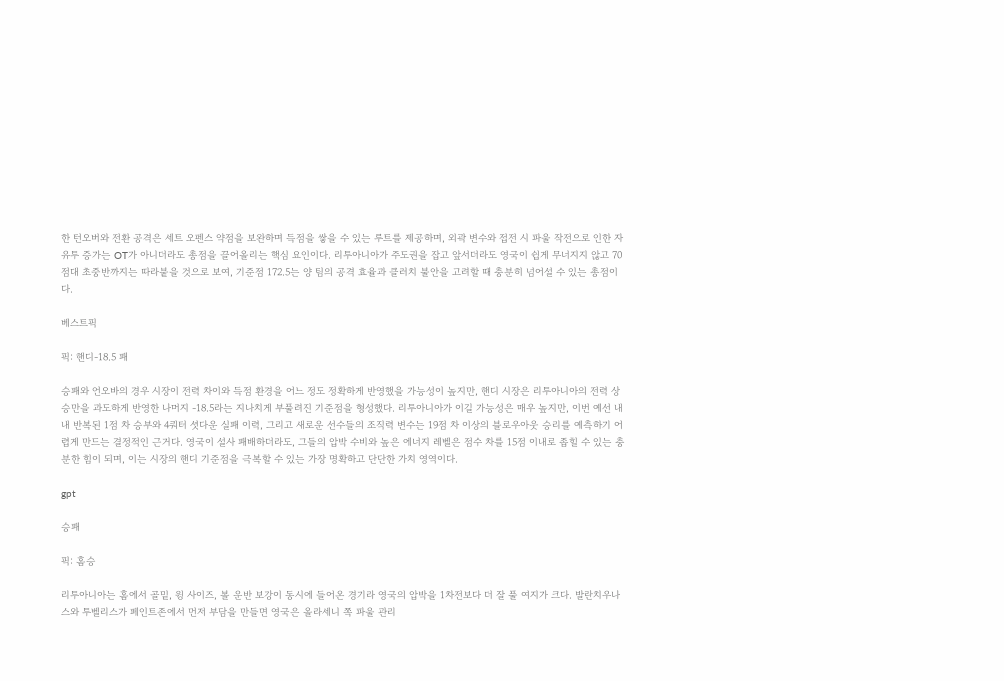한 턴오버와 전환 공격은 세트 오펜스 약점을 보완하며 득점을 쌓을 수 있는 루트를 제공하며, 외곽 변수와 접전 시 파울 작전으로 인한 자유투 증가는 OT가 아니더라도 총점을 끌어올리는 핵심 요인이다. 리투아니아가 주도권을 잡고 앞서더라도 영국이 쉽게 무너지지 않고 70점대 초중반까지는 따라붙을 것으로 보여, 기준점 172.5는 양 팀의 공격 효율과 클러치 불안을 고려할 때 충분히 넘어설 수 있는 총점이다.

베스트픽

픽: 핸디-18.5 패

승패와 언오바의 경우 시장이 전력 차이와 득점 환경을 어느 정도 정확하게 반영했을 가능성이 높지만, 핸디 시장은 리투아니아의 전력 상승만을 과도하게 반영한 나머지 -18.5라는 지나치게 부풀려진 기준점을 형성했다. 리투아니아가 이길 가능성은 매우 높지만, 이번 예선 내내 반복된 1점 차 승부와 4쿼터 셧다운 실패 이력, 그리고 새로운 선수들의 조직력 변수는 19점 차 이상의 블로우아웃 승리를 예측하기 어렵게 만드는 결정적인 근거다. 영국이 설사 패배하더라도, 그들의 압박 수비와 높은 에너지 레벨은 점수 차를 15점 이내로 좁힐 수 있는 충분한 힘이 되며, 이는 시장의 핸디 기준점을 극복할 수 있는 가장 명확하고 단단한 가치 영역이다.

gpt

승패

픽: 홈승

리투아니아는 홈에서 골밑, 윙 사이즈, 볼 운반 보강이 동시에 들어온 경기라 영국의 압박을 1차전보다 더 잘 풀 여지가 크다. 발란치우나스와 투벨리스가 페인트존에서 먼저 부담을 만들면 영국은 올라세니 쪽 파울 관리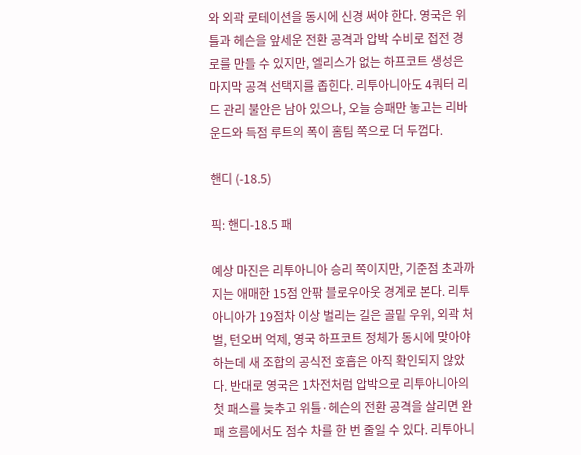와 외곽 로테이션을 동시에 신경 써야 한다. 영국은 위틀과 헤슨을 앞세운 전환 공격과 압박 수비로 접전 경로를 만들 수 있지만, 엘리스가 없는 하프코트 생성은 마지막 공격 선택지를 좁힌다. 리투아니아도 4쿼터 리드 관리 불안은 남아 있으나, 오늘 승패만 놓고는 리바운드와 득점 루트의 폭이 홈팀 쪽으로 더 두껍다.

핸디 (-18.5)

픽: 핸디-18.5 패

예상 마진은 리투아니아 승리 쪽이지만, 기준점 초과까지는 애매한 15점 안팎 블로우아웃 경계로 본다. 리투아니아가 19점차 이상 벌리는 길은 골밑 우위, 외곽 처벌, 턴오버 억제, 영국 하프코트 정체가 동시에 맞아야 하는데 새 조합의 공식전 호흡은 아직 확인되지 않았다. 반대로 영국은 1차전처럼 압박으로 리투아니아의 첫 패스를 늦추고 위틀·헤슨의 전환 공격을 살리면 완패 흐름에서도 점수 차를 한 번 줄일 수 있다. 리투아니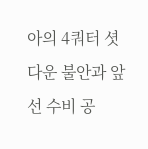아의 4쿼터 셧다운 불안과 앞선 수비 공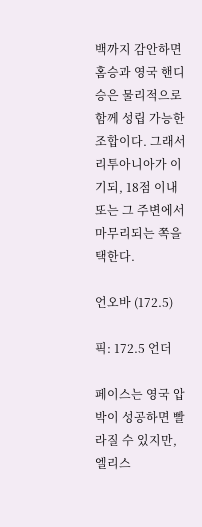백까지 감안하면 홈승과 영국 핸디승은 물리적으로 함께 성립 가능한 조합이다. 그래서 리투아니아가 이기되, 18점 이내 또는 그 주변에서 마무리되는 쪽을 택한다.

언오바 (172.5)

픽: 172.5 언더

페이스는 영국 압박이 성공하면 빨라질 수 있지만, 엘리스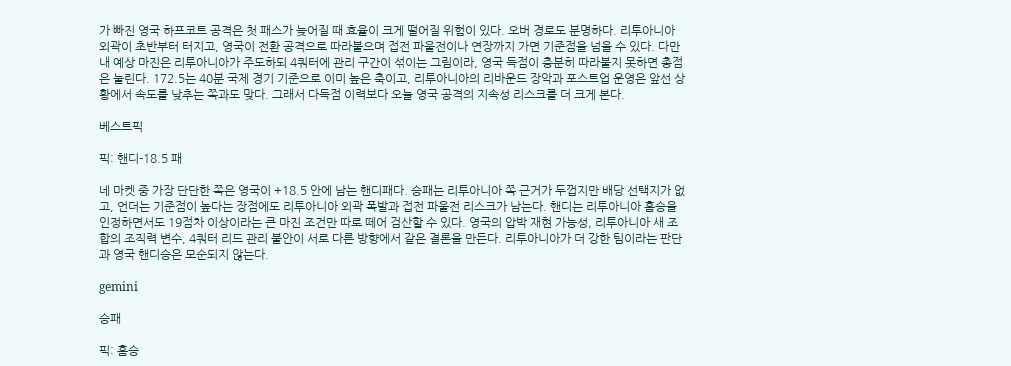가 빠진 영국 하프코트 공격은 첫 패스가 늦어질 때 효율이 크게 떨어질 위험이 있다. 오버 경로도 분명하다. 리투아니아 외곽이 초반부터 터지고, 영국이 전환 공격으로 따라붙으며 접전 파울전이나 연장까지 가면 기준점을 넘을 수 있다. 다만 내 예상 마진은 리투아니아가 주도하되 4쿼터에 관리 구간이 섞이는 그림이라, 영국 득점이 충분히 따라붙지 못하면 총점은 눌린다. 172.5는 40분 국제 경기 기준으로 이미 높은 축이고, 리투아니아의 리바운드 장악과 포스트업 운영은 앞선 상황에서 속도를 낮추는 쪽과도 맞다. 그래서 다득점 이력보다 오늘 영국 공격의 지속성 리스크를 더 크게 본다.

베스트픽

픽: 핸디-18.5 패

네 마켓 중 가장 단단한 쪽은 영국이 +18.5 안에 남는 핸디패다. 승패는 리투아니아 쪽 근거가 두껍지만 배당 선택지가 없고, 언더는 기준점이 높다는 장점에도 리투아니아 외곽 폭발과 접전 파울전 리스크가 남는다. 핸디는 리투아니아 홈승을 인정하면서도 19점차 이상이라는 큰 마진 조건만 따로 떼어 검산할 수 있다. 영국의 압박 재현 가능성, 리투아니아 새 조합의 조직력 변수, 4쿼터 리드 관리 불안이 서로 다른 방향에서 같은 결론을 만든다. 리투아니아가 더 강한 팀이라는 판단과 영국 핸디승은 모순되지 않는다.

gemini

승패

픽: 홈승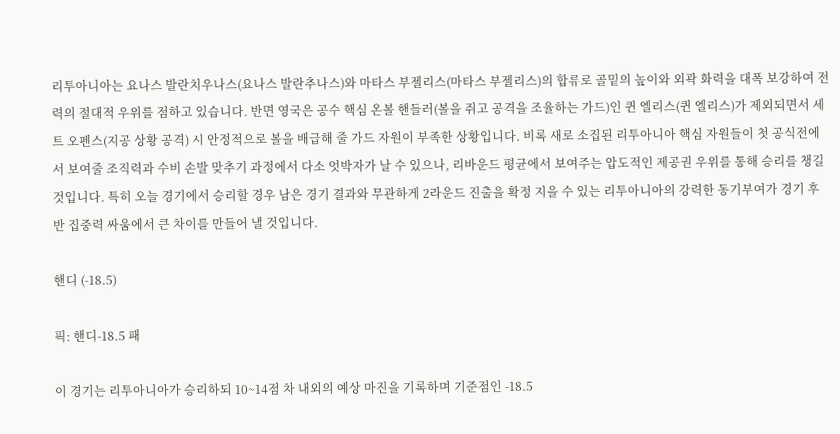리투아니아는 요나스 발란치우나스(요나스 발란추나스)와 마타스 부젤리스(마타스 부젤리스)의 합류로 골밑의 높이와 외곽 화력을 대폭 보강하여 전력의 절대적 우위를 점하고 있습니다. 반면 영국은 공수 핵심 온볼 핸들러(볼을 쥐고 공격을 조율하는 가드)인 퀸 엘리스(퀸 엘리스)가 제외되면서 세트 오펜스(지공 상황 공격) 시 안정적으로 볼을 배급해 줄 가드 자원이 부족한 상황입니다. 비록 새로 소집된 리투아니아 핵심 자원들이 첫 공식전에서 보여줄 조직력과 수비 손발 맞추기 과정에서 다소 엇박자가 날 수 있으나, 리바운드 평균에서 보여주는 압도적인 제공권 우위를 통해 승리를 챙길 것입니다. 특히 오늘 경기에서 승리할 경우 남은 경기 결과와 무관하게 2라운드 진출을 확정 지을 수 있는 리투아니아의 강력한 동기부여가 경기 후반 집중력 싸움에서 큰 차이를 만들어 낼 것입니다.

핸디 (-18.5)

픽: 핸디-18.5 패

이 경기는 리투아니아가 승리하되 10~14점 차 내외의 예상 마진을 기록하며 기준점인 -18.5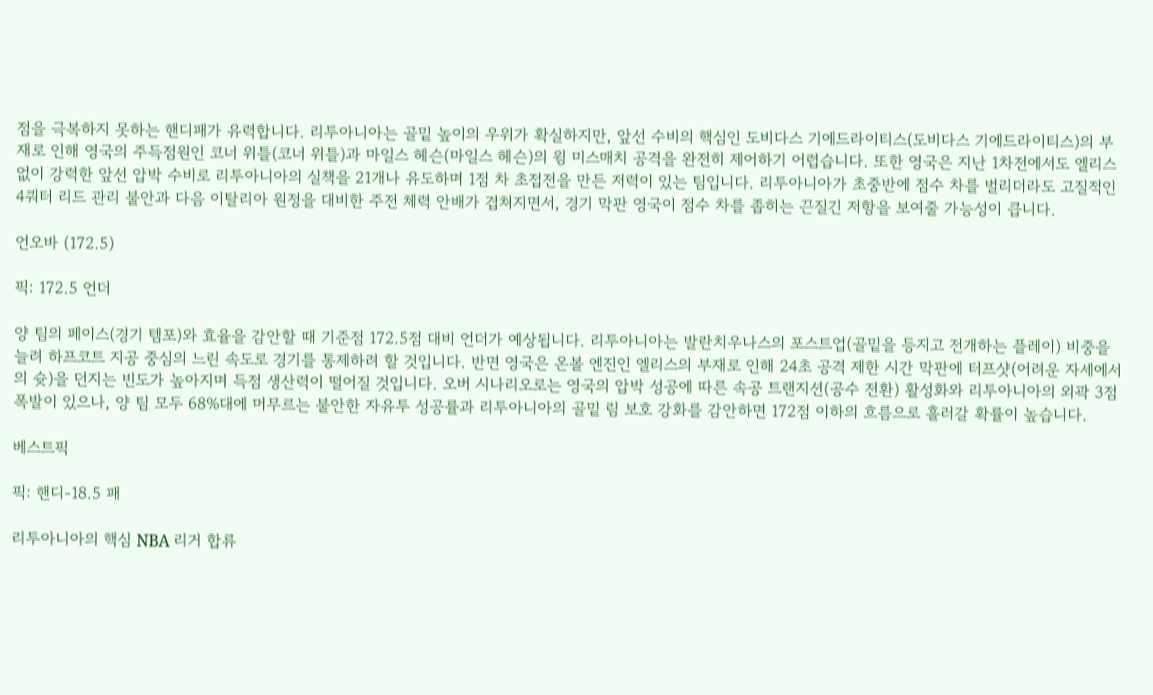점을 극복하지 못하는 핸디패가 유력합니다. 리투아니아는 골밑 높이의 우위가 확실하지만, 앞선 수비의 핵심인 도비다스 기에드라이티스(도비다스 기에드라이티스)의 부재로 인해 영국의 주득점원인 코너 위틀(코너 위틀)과 마일스 헤슨(마일스 헤슨)의 윙 미스매치 공격을 완전히 제어하기 어렵습니다. 또한 영국은 지난 1차전에서도 엘리스 없이 강력한 앞선 압박 수비로 리투아니아의 실책을 21개나 유도하며 1점 차 초접전을 만든 저력이 있는 팀입니다. 리투아니아가 초중반에 점수 차를 벌리더라도 고질적인 4쿼터 리드 관리 불안과 다음 이탈리아 원정을 대비한 주전 체력 안배가 겹쳐지면서, 경기 막판 영국이 점수 차를 좁히는 끈질긴 저항을 보여줄 가능성이 큽니다.

언오바 (172.5)

픽: 172.5 언더

양 팀의 페이스(경기 템포)와 효율을 감안할 때 기준점 172.5점 대비 언더가 예상됩니다. 리투아니아는 발란치우나스의 포스트업(골밑을 등지고 전개하는 플레이) 비중을 늘려 하프코트 지공 중심의 느린 속도로 경기를 통제하려 할 것입니다. 반면 영국은 온볼 엔진인 엘리스의 부재로 인해 24초 공격 제한 시간 막판에 터프샷(어려운 자세에서의 슛)을 던지는 빈도가 높아지며 득점 생산력이 떨어질 것입니다. 오버 시나리오로는 영국의 압박 성공에 따른 속공 트랜지션(공수 전환) 활성화와 리투아니아의 외곽 3점 폭발이 있으나, 양 팀 모두 68%대에 머무르는 불안한 자유투 성공률과 리투아니아의 골밑 림 보호 강화를 감안하면 172점 이하의 흐름으로 흘러갈 확률이 높습니다.

베스트픽

픽: 핸디-18.5 패

리투아니아의 핵심 NBA 리거 합류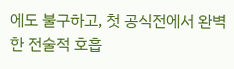에도 불구하고, 첫 공식전에서 완벽한 전술적 호흡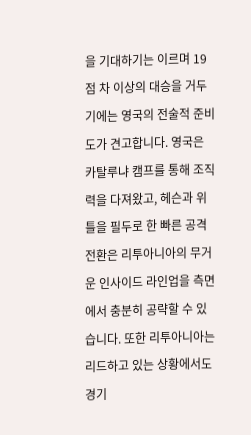을 기대하기는 이르며 19점 차 이상의 대승을 거두기에는 영국의 전술적 준비도가 견고합니다. 영국은 카탈루냐 캠프를 통해 조직력을 다져왔고, 헤슨과 위틀을 필두로 한 빠른 공격 전환은 리투아니아의 무거운 인사이드 라인업을 측면에서 충분히 공략할 수 있습니다. 또한 리투아니아는 리드하고 있는 상황에서도 경기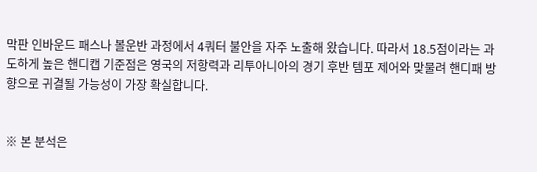막판 인바운드 패스나 볼운반 과정에서 4쿼터 불안을 자주 노출해 왔습니다. 따라서 18.5점이라는 과도하게 높은 핸디캡 기준점은 영국의 저항력과 리투아니아의 경기 후반 템포 제어와 맞물려 핸디패 방향으로 귀결될 가능성이 가장 확실합니다.


※ 본 분석은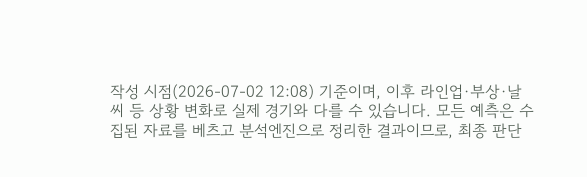작성 시점(2026-07-02 12:08) 기준이며, 이후 라인업·부상·날씨 등 상황 변화로 실제 경기와 다를 수 있습니다. 모든 예측은 수집된 자료를 베츠고 분석엔진으로 정리한 결과이므로, 최종 판단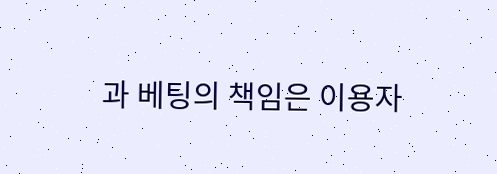과 베팅의 책임은 이용자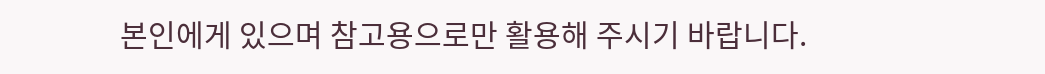본인에게 있으며 참고용으로만 활용해 주시기 바랍니다.